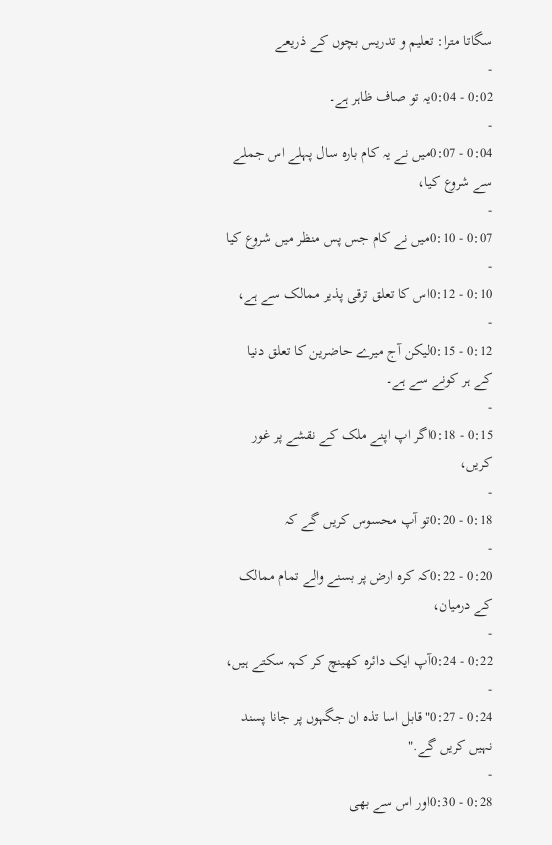سگاتا مترا: تعلیم و تدریس بچوں کے ذريعے
-
0:02 - 0:04یہ تو صاف ظاہر ہے۔
-
0:04 - 0:07میں نے یہ کام بارہ سال پہلے اس جملے سے شروع کیا،
-
0:07 - 0:10میں نے کام جس پس منظر میں شروع کیا
-
0:10 - 0:12اس کا تعلق ترقی پذیر ممالک سے ہے،
-
0:12 - 0:15لیکن آج میرے حاضرین کا تعلق دنیا کے ہر کونے سے ہے۔
-
0:15 - 0:18اگر اپ اپنے ملک کے نقشے پر غور کریں،
-
0:18 - 0:20تو آپ محسوس کریں گے کہ
-
0:20 - 0:22کہ کرہ ارض پر بسنے والے تمام ممالک کے درمیان،
-
0:22 - 0:24آپ ایک دائرہ کھینچ کر کہہ سکتے ہیں،
-
0:24 - 0:27"قابل اسا تذہ ان جگہوں پر جانا پسند نہیں کریں گے."
-
0:28 - 0:30اور اس سے بھی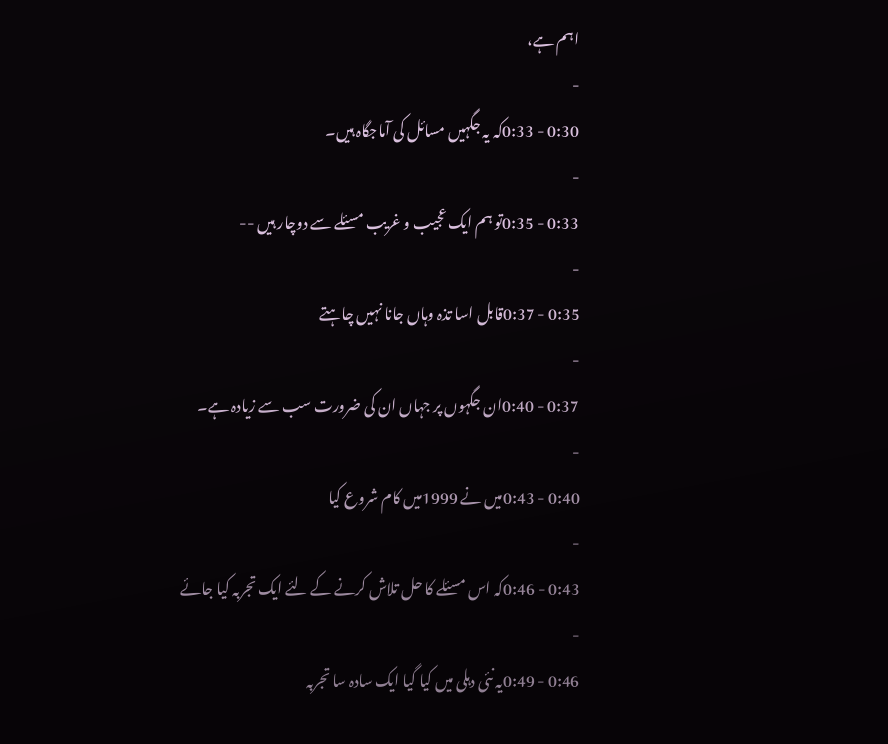اہم ہے،
-
0:30 - 0:33کہ یہ جگہیں مسائل کی آماجگاہ ہیں۔
-
0:33 - 0:35تو ہم ایک عجیب و غریب مسئلے سے دوچار ہیں --
-
0:35 - 0:37قابل اسا تذہ وہاں جانا نہیں چاہتے
-
0:37 - 0:40ان جگہوں پر جہاں ان کی ضرورت سب سے زیادہ ہے۔
-
0:40 - 0:43میں نے 1999میں کام شروع کیا
-
0:43 - 0:46کہ اس مسئلے کا حل تلاش کرنے کے لئے ایک تجربہ کیا جائے
-
0:46 - 0:49یہ نئی دہلی میں کیا گیا ایک سادہ سا تجربہ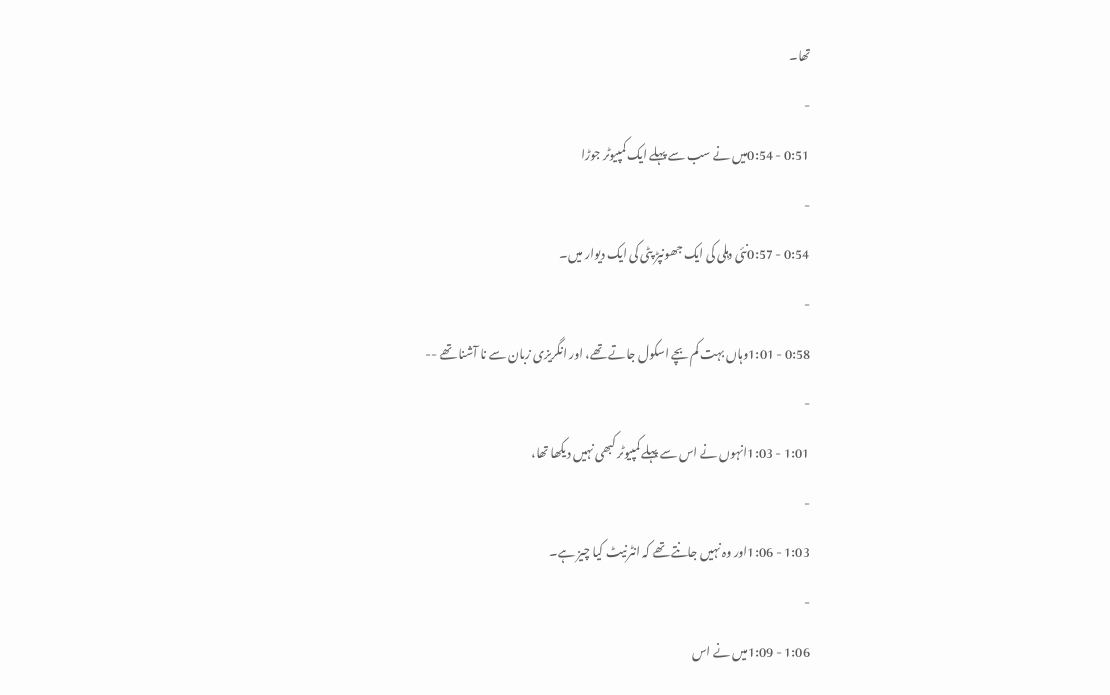تھا۔
-
0:51 - 0:54میں نے سب سے پہلے ایک کمپیوٹر جوڑا
-
0:54 - 0:57نئی دہلی کی ایک جھونپڑ پٹی کی ایک دیوار میں۔
-
0:58 - 1:01وہاں بہت کم بچے اسکول جاتے تھے، اور انگریزی زبان سے نا آشنا تھے --
-
1:01 - 1:03انہوں نے اس سے پہلے کمپیوٹر کبھی نہیں دیکھا تھا،
-
1:03 - 1:06اور وہ نہیں جانتے تھے کہ انٹرنیٹ کیا چیز ہے۔
-
1:06 - 1:09میں نے اس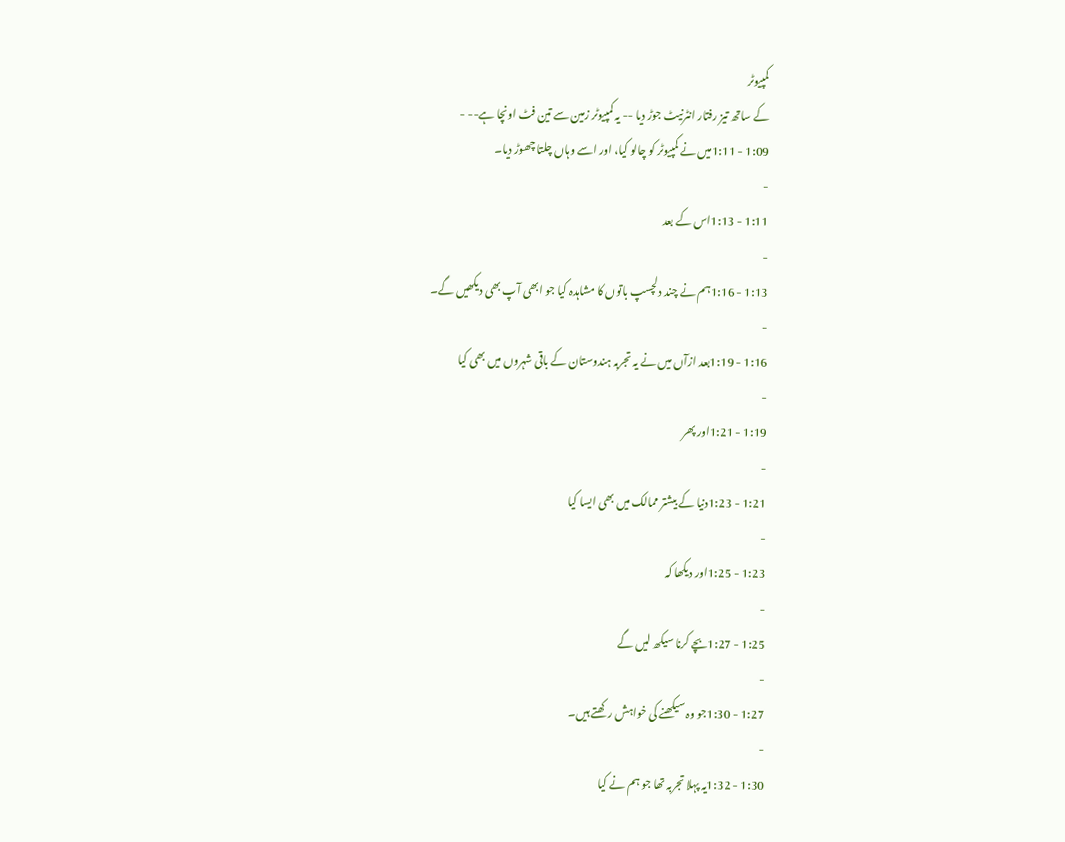کمپیوٹر
کے ساتھ تیز رفتار انٹرنیٹ جوڑ دیا -- یہ کمپیوٹر زمین سے تین فٹ اونچا ہے-- -
1:09 - 1:11میں نے کمپیوٹر کو چالو کیا، اور اسے وہاں چلتا چھوڑ دیا۔
-
1:11 - 1:13اس کے بعد
-
1:13 - 1:16ہم نے چند دلچسپ باتوں کا مشاہدہ کیا جو ابھی آپ بھی دیکھیں گے۔
-
1:16 - 1:19بعد ازآں میں نے یہ تجربہ ہندوستان کے باقی شہروں میں بھی کیا
-
1:19 - 1:21اور پھر
-
1:21 - 1:23دنیا کے بیشتر ممالک میں بھی ایسا کیا
-
1:23 - 1:25اور دیکھا کہ
-
1:25 - 1:27بچے کرنا سیکھ لیں گے
-
1:27 - 1:30جو وہ سیکھنے کی خواہش رکھتے ہیں۔
-
1:30 - 1:32یہ پہلا تجربہ تھا جو ہم نے کیا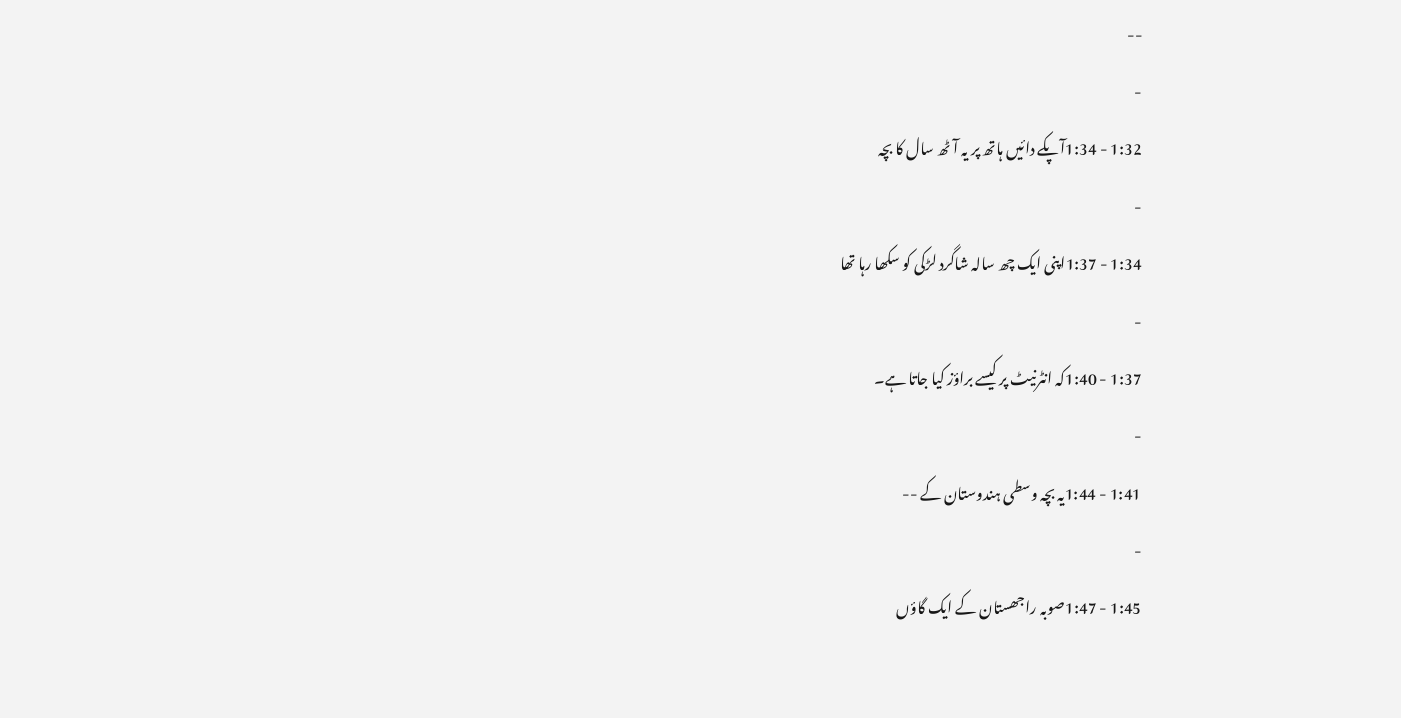--
-
1:32 - 1:34آپکے دائیں ہاتھ پر یہ آٹھ سال کا بچہ
-
1:34 - 1:37اپنی ایک چھ سالہ شاگرد لڑکی کو سکھا رہا تھا
-
1:37 - 1:40کہ انٹرنیٹ پر کیسے براؤز کیا جاتا ہے۔
-
1:41 - 1:44یہ بچہ وسطی ہندوستان کے --
-
1:45 - 1:47صوبہ راجھستان کے ایک گاؤں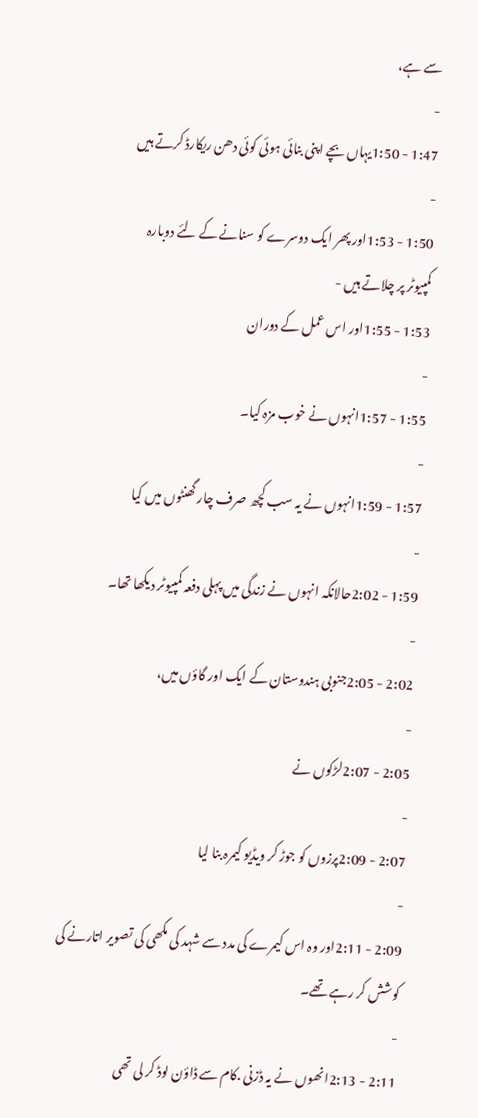سے ہے،
-
1:47 - 1:50یہاں بچے اپنی بنائی ہوئی کوئی دھن ریکارڈ کرتے ہیں
-
1:50 - 1:53اور پھر ایک دوسرے کو سنانے کے لئے دوبارہ
کمپیوٹر پر چلاتے ہیں -
1:53 - 1:55اور اس عمل کے دوران
-
1:55 - 1:57انہوں نے خوب مزہ کیا۔
-
1:57 - 1:59انہوں نے یہ سب کچھ صرف چار گھنٹوں میں کیا
-
1:59 - 2:02حالانکہ انہوں نے زندگی میں پہلی دفعہ کمپیوٹر دیکھا تھا۔
-
2:02 - 2:05جنوبی ہندوستان کے ایک اور گاؤں میں،
-
2:05 - 2:07لڑکوں نے
-
2:07 - 2:09پرزوں کو جوڑ کر ویڈیو کیمرہ بنا لیا
-
2:09 - 2:11اور وہ اس کیمرے کی مدد سے شہد کی مکھی کی تصویر اتارنے کی کوشش کر رہے تھے۔
-
2:11 - 2:13انھوں نے یہ ڈزنی .کام سے ڈاؤن لوڈ کر لی تھی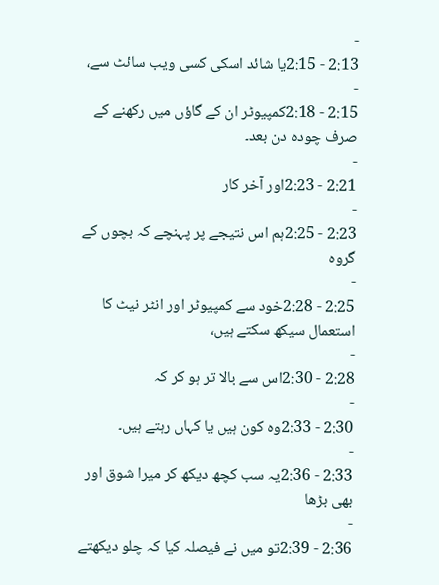-
2:13 - 2:15یا شائد اسکی کسی ویب سائٹ سے،
-
2:15 - 2:18کمپیوٹر ان کے گاؤں میں رکھنے کے صرف چودہ دن بعد۔
-
2:21 - 2:23اور آخر کار
-
2:23 - 2:25ہم اس نتیجے پر پہنچے کہ بچوں کے گروہ
-
2:25 - 2:28خود سے کمپیوٹر اور انٹر نیٹ کا استعمال سیکھ سکتے ہیں،
-
2:28 - 2:30اس سے بالا تر ہو کر کہ
-
2:30 - 2:33وہ کون ہیں یا کہاں رہتے ہیں۔
-
2:33 - 2:36یہ سب کچھ دیکھ کر میرا شوق اور بھی بڑھا
-
2:36 - 2:39تو میں نے فیصلہ کیا کہ چلو دیکھتے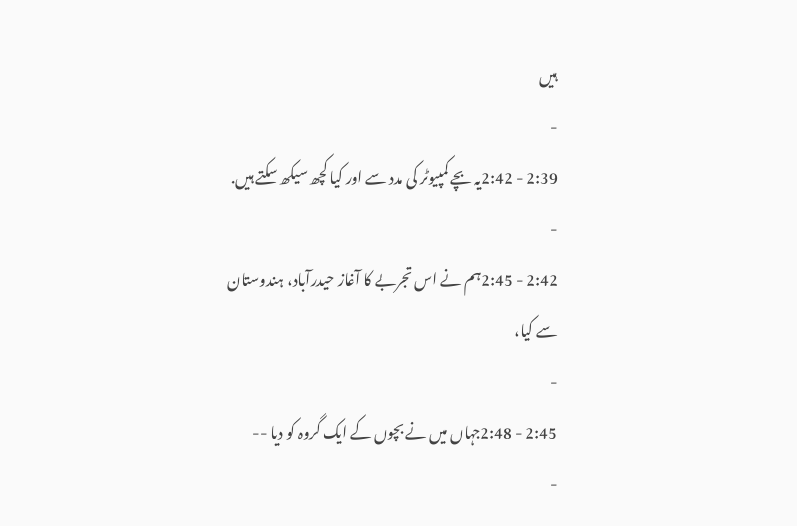ہیں
-
2:39 - 2:42یہ بچے کمپیوٹر کی مدد سے اور کیا کچھ سیکھ سکتے ہیں.
-
2:42 - 2:45ہم نے اس تجربے کا آغاز حیدرآباد، ہندوستان سے کیا،
-
2:45 - 2:48جہاں میں نے بچوں کے ایک گروہ کو دیا --
-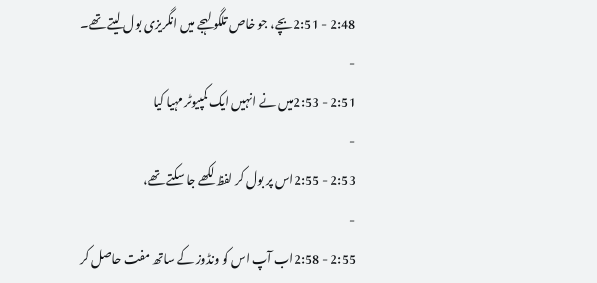2:48 - 2:51بچے، جو خاص تلگو لہجے میں انگریزی بول لیتے تھے۔
-
2:51 - 2:53میں نے انہیں ایک کمپیوٹر مہیا کیا
-
2:53 - 2:55اس پر بول کر لفظ لکھے جا سکتے تھے،
-
2:55 - 2:58اب آپ اس کو ونڈوز کے ساتھ مفت حاصل کر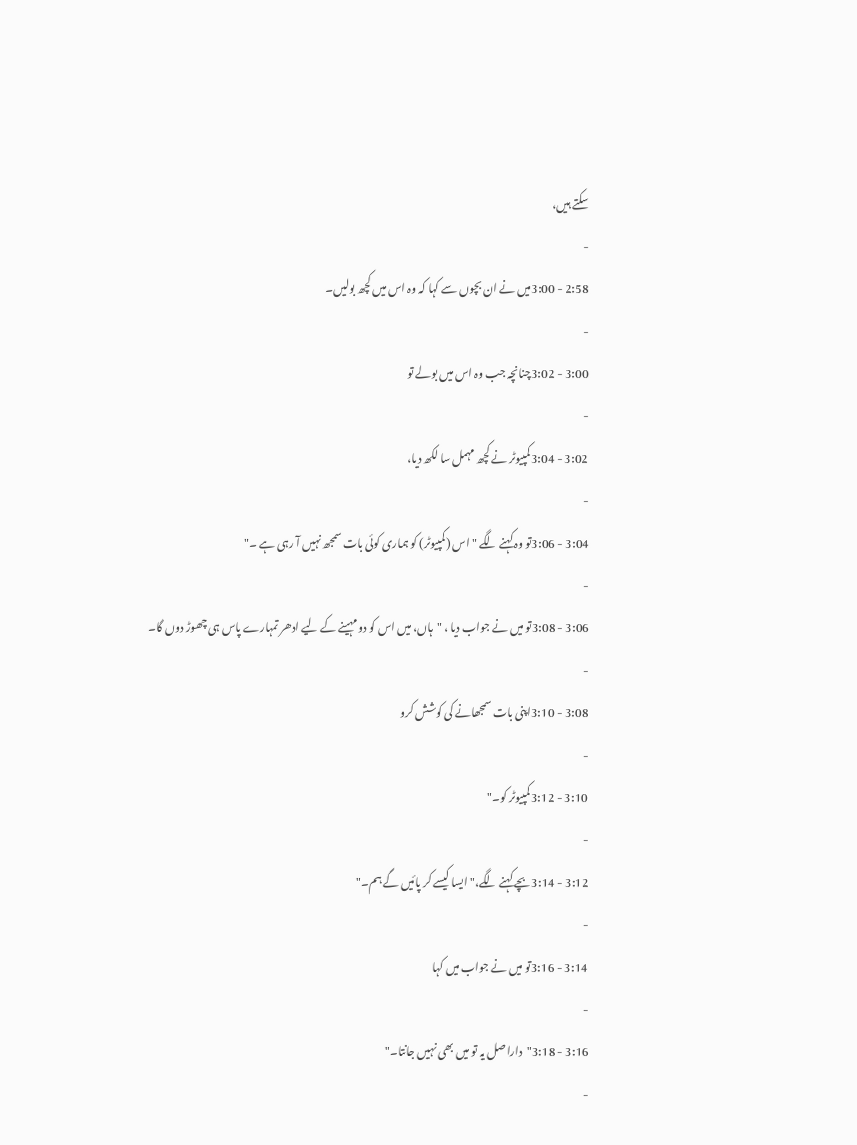سکتے ہیں،
-
2:58 - 3:00میں نے ان بچوں سے کہا کہ وہ اس میں کچھ بولیں۔
-
3:00 - 3:02چنانچہ جب وہ اس میں بولے تو
-
3:02 - 3:04کمپیوٹر نے کچھ مہمل سا لکھ دیا،
-
3:04 - 3:06تو وہ کہنے لگے "اس (کمپیوٹر) کو ہماری کوئی بات سمجھ نہیں آ رہی ہے ۔"
-
3:06 - 3:08تو میں نے جواب دیا ، "ہاں، میں اس کو دو مہینے کے لیے ادھر تمہارے پاس ہی چھوڑ دوں گا۔
-
3:08 - 3:10اپنی بات سمجھانے کی کوشش کرو
-
3:10 - 3:12کمپیوٹر کو۔"
-
3:12 - 3:14بچے کہنے لگے،" ایسا کیسے کر پائیں گے ہم۔"
-
3:14 - 3:16تو میں نے جواب میں کہا
-
3:16 - 3:18"داراصل یہ تو میں بھی نہیں جانتا۔"
-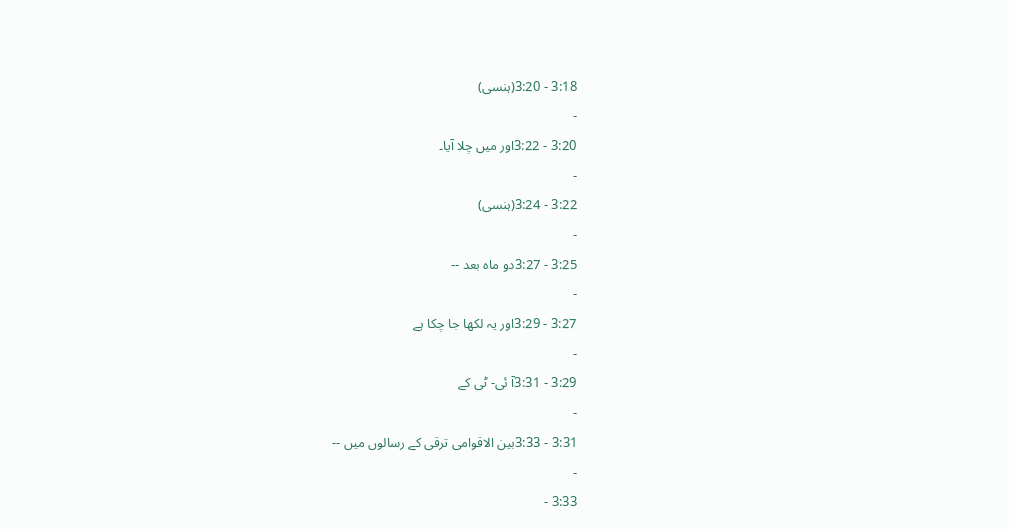3:18 - 3:20(ہنسی)
-
3:20 - 3:22اور میں چلا آیا۔
-
3:22 - 3:24(ہنسی)
-
3:25 - 3:27دو ماہ بعد --
-
3:27 - 3:29اور یہ لکھا جا چکا ہے
-
3:29 - 3:31آ ئی- ٹی کے
-
3:31 - 3:33بین الاقوامی ترقی کے رسالوں میں --
-
3:33 -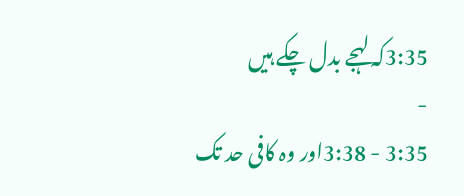3:35کہ لہجے بدل چکے ہیں
-
3:35 - 3:38اور وہ کافی حد تک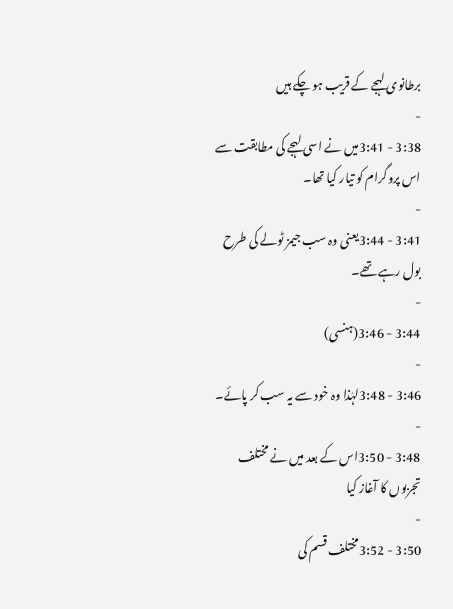برطانوی لہجے کے قریب ہو چکے ہیں
-
3:38 - 3:41میں نے اسی لہجے کی مطابقت سے اس پروگرام کو تیار کیا تھا۔
-
3:41 - 3:44یعنی وہ سب جیمز ٹولے کی طرح بول رہے تھے۔
-
3:44 - 3:46(ہنسی)
-
3:46 - 3:48لہٰذا وہ خود سے یہ سب کر پائے۔
-
3:48 - 3:50اس کے بعد میں نے مختلف تجربوں کا آغاز کیا
-
3:50 - 3:52مختلف قسم کی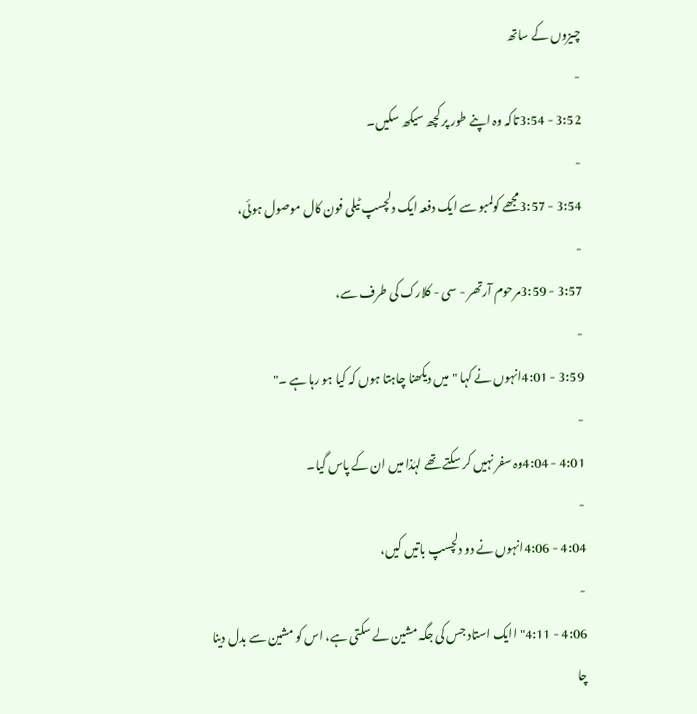چیزوں کے ساتھ
-
3:52 - 3:54تاکہ وہ اپنے طور پر کچھ سیکھ سکیں۔
-
3:54 - 3:57مجھے کولمبو سے ایک دفعہ ایک دلچسپ ٹیلی فون کال موصول ہوئی،
-
3:57 - 3:59مرحوم آرتھر - سی - کلارک کی طرف سے،
-
3:59 - 4:01انہوں نے کہا "میں دیکھنا چاہتا ہوں کہ کیا ہو رہا ہے ۔"
-
4:01 - 4:04وہ سفر نہیں کر سکتے تھے لہٰذا میں ان کے پاس گیا۔
-
4:04 - 4:06انہوں نے دو دلچسپ باتیں کیں،
-
4:06 - 4:11"اایک استاد جس کی جگہ مشین لے سکتی ہے، اس کو مشین سے بدل دینا
چا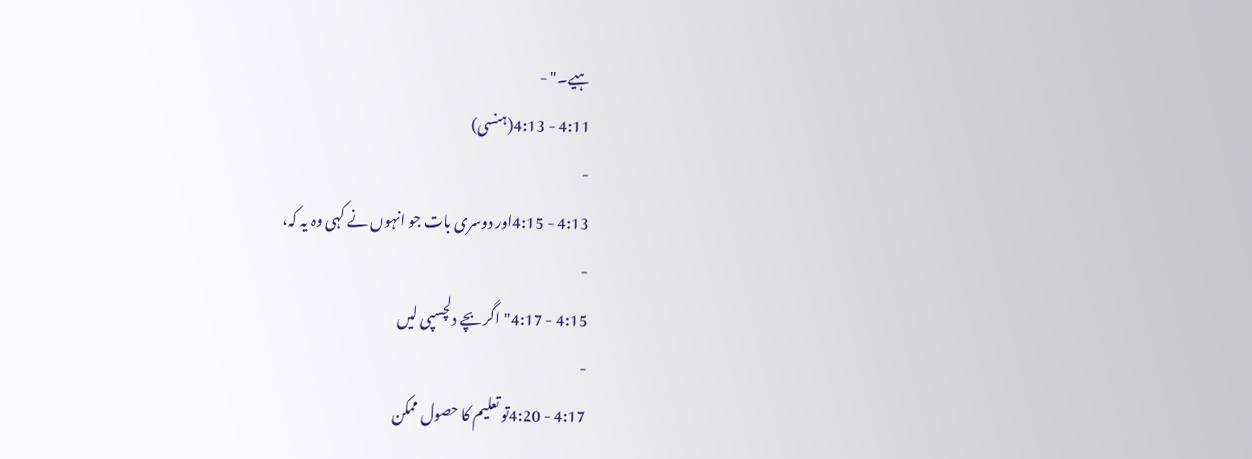ہیے۔" -
4:11 - 4:13(ہنسی)
-
4:13 - 4:15اور دوسری بات جو انہوں نے کہی وہ یہ کہ،
-
4:15 - 4:17"اگر بچے دلچسپی لیں
-
4:17 - 4:20تو تعلیم کا حصول ممکن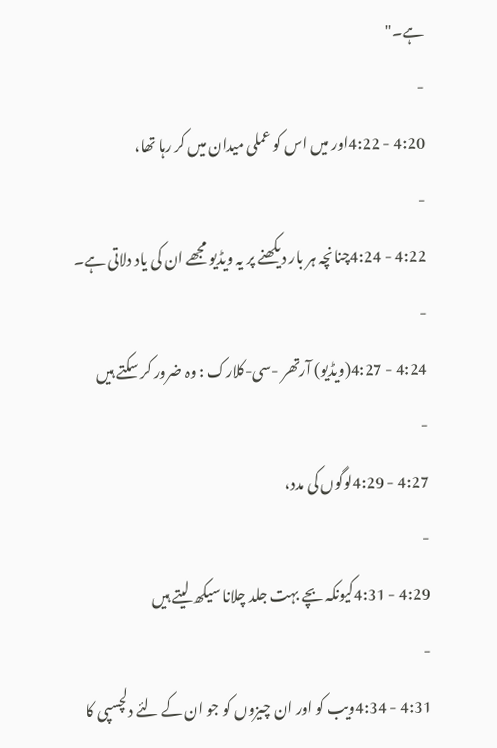ہے۔"
-
4:20 - 4:22اور میں اس کو عملی میدان میں کر رہا تھا،
-
4:22 - 4:24چنانچہ ہر بار دیکھنے پر یہ ویڈیو مجھے ان کی یاد دلاتی ہے۔
-
4:24 - 4:27(ویڈیو) آرتھر -سی-کلارک : وہ ضرور کر سکتے ہیں
-
4:27 - 4:29لوگوں کی مدد،
-
4:29 - 4:31کیونکہ بچے بہت جلد چلانا سیکھ لیتے ہیں
-
4:31 - 4:34ویب کو اور ان چیزوں کو جو ان کے لئے دلچسپی کا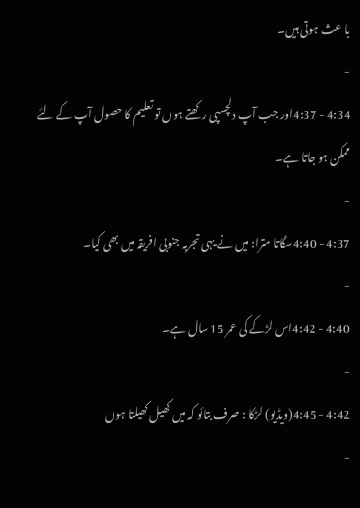با عث ہوتی ہیں۔
-
4:34 - 4:37اور جب آپ دلچسپی رکھتے ہوں تو تعلیم کا حصول آپ کے لئے ممکن ہو جاتا ہے۔
-
4:37 - 4:40سگاتا مترا: میں نے یہی تجربہ جنوبی افریقہ میں بھی کیا۔
-
4:40 - 4:42اس لڑکے کی عمر 15 سال ہے۔
-
4:42 - 4:45(ویڈیو) لڑکا : صرف بتائو کہ میں کھیل کھیلتا ہوں
-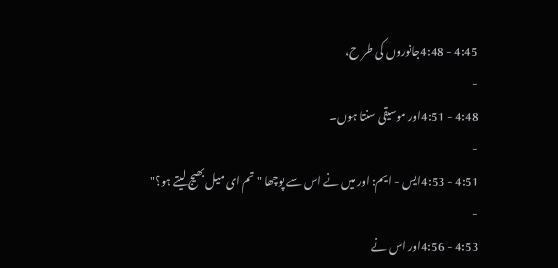4:45 - 4:48جانوروں کی طر ح،
-
4:48 - 4:51اور موسیقی سنتا ہوں۔
-
4:51 - 4:53ایس - ایم: اور میں نے اس سے پوچھا " تم ای میل بھیج لیتے ہو؟"
-
4:53 - 4:56اور اس نے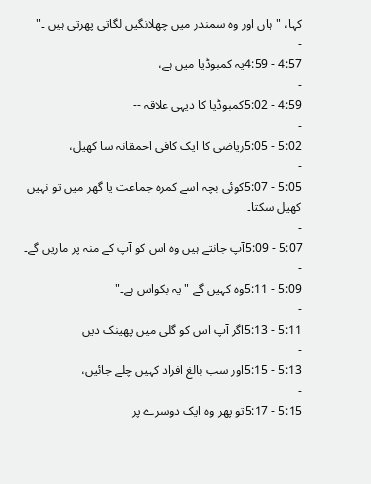کہا، "ہاں اور وہ سمندر میں چھلانگیں لگاتی پھرتی ہیں ۔"
-
4:57 - 4:59یہ کمبوڈیا میں ہے،
-
4:59 - 5:02کمبوڈیا کا دیہی علاقہ --
-
5:02 - 5:05ریاضی کا ایک کافی احمقانہ سا کھیل،
-
5:05 - 5:07کوئی بچہ اسے کمرہ جماعت یا گھر میں تو نہیں کھیل سکتا۔
-
5:07 - 5:09آپ جانتے ہیں وہ اس کو آپ کے منہ پر ماریں گے۔
-
5:09 - 5:11وہ کہیں گے "یہ بکواس ہے۔"
-
5:11 - 5:13اگر آپ اس کو گلی میں پھینک دیں
-
5:13 - 5:15اور سب بالغ افراد کہیں چلے جائیں،
-
5:15 - 5:17تو پھر وہ ایک دوسرے پر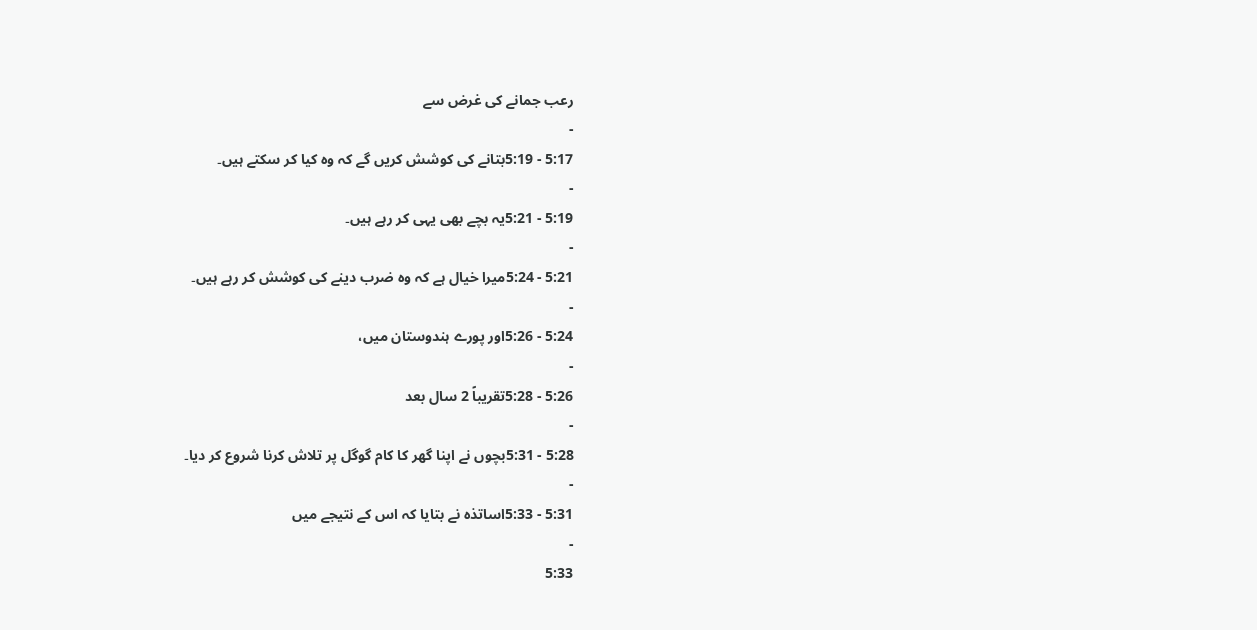رعب جمانے کی غرض سے
-
5:17 - 5:19بتانے کی کوشش کریں گے کہ وہ کیا کر سکتے ہیں۔
-
5:19 - 5:21یہ بچے بھی یہی کر رہے ہیں۔
-
5:21 - 5:24میرا خیال ہے کہ وہ ضرب دینے کی کوشش کر رہے ہیں۔
-
5:24 - 5:26اور پورے ہندوستان میں،
-
5:26 - 5:28تقریباً 2 سال بعد
-
5:28 - 5:31بچوں نے اپنا گھر کا کام گوگل پر تلاش کرنا شروع کر دیا۔
-
5:31 - 5:33اساتذہ نے بتایا کہ اس کے نتیجے میں
-
5:33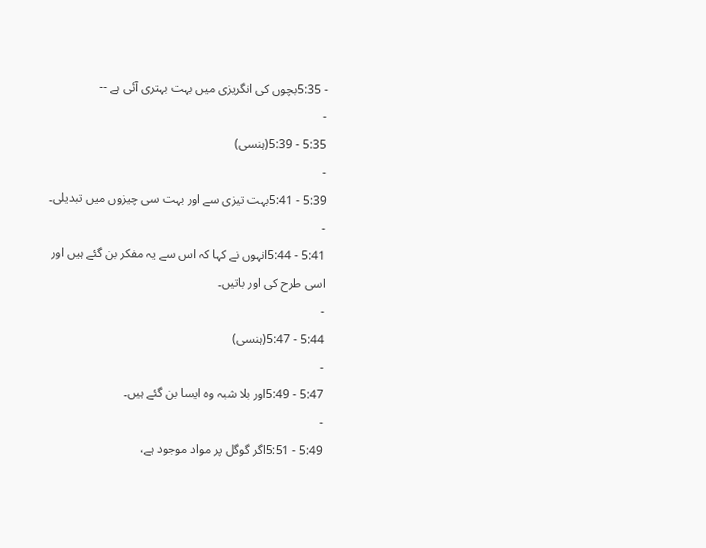- 5:35بچوں کی انگریزی میں بہت بہتری آئی ہے --
-
5:35 - 5:39(ہنسی)
-
5:39 - 5:41بہت تیزی سے اور بہت سی چیزوں میں تبدیلی۔
-
5:41 - 5:44انہوں نے کہا کہ اس سے یہ مفکر بن گئے ہیں اور اسی طرح کی اور باتیں۔
-
5:44 - 5:47(ہنسی)
-
5:47 - 5:49اور بلا شبہ وہ ایسا بن گئے ہیں۔
-
5:49 - 5:51اگر گوگل پر مواد موجود ہے،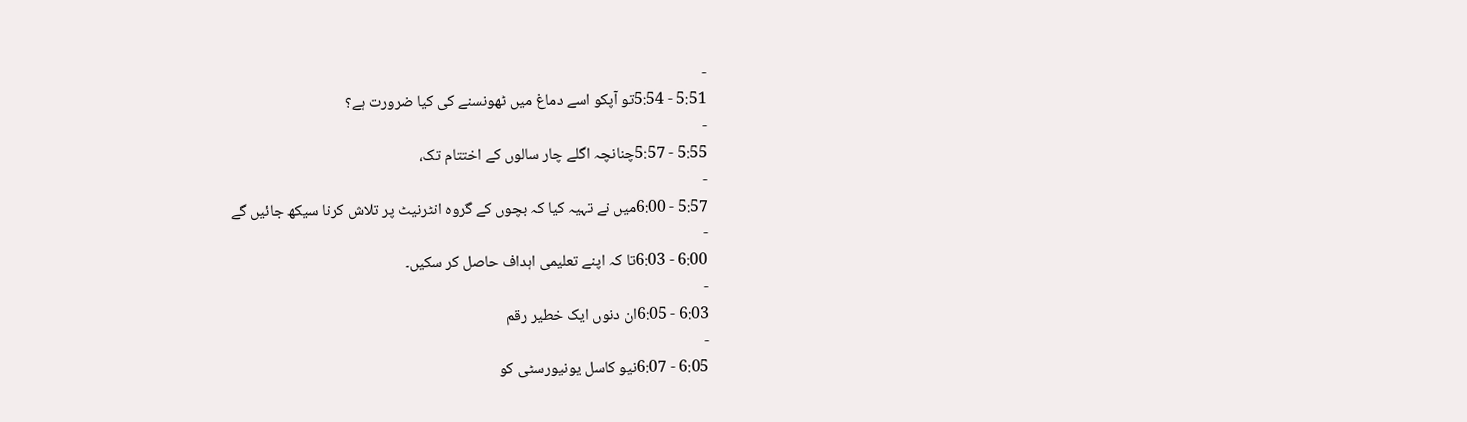-
5:51 - 5:54تو آپکو اسے دماغ میں ٹھونسنے کی کیا ضرورت ہے؟
-
5:55 - 5:57چنانچہ اگلے چار سالوں کے اختتام تک،
-
5:57 - 6:00میں نے تہیہ کیا کہ بچوں کے گروہ انٹرنیٹ پر تلاش کرنا سیکھ جائیں گے
-
6:00 - 6:03تا کہ اپنے تعلیمی اہداف حاصل کر سکیں۔
-
6:03 - 6:05ان دنوں ایک خطیر رقم
-
6:05 - 6:07نیو کاسل یونیورسٹی کو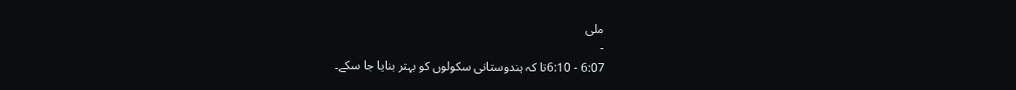ملی
-
6:07 - 6:10تا کہ ہندوستانی سکولوں کو بہتر بنایا جا سکے۔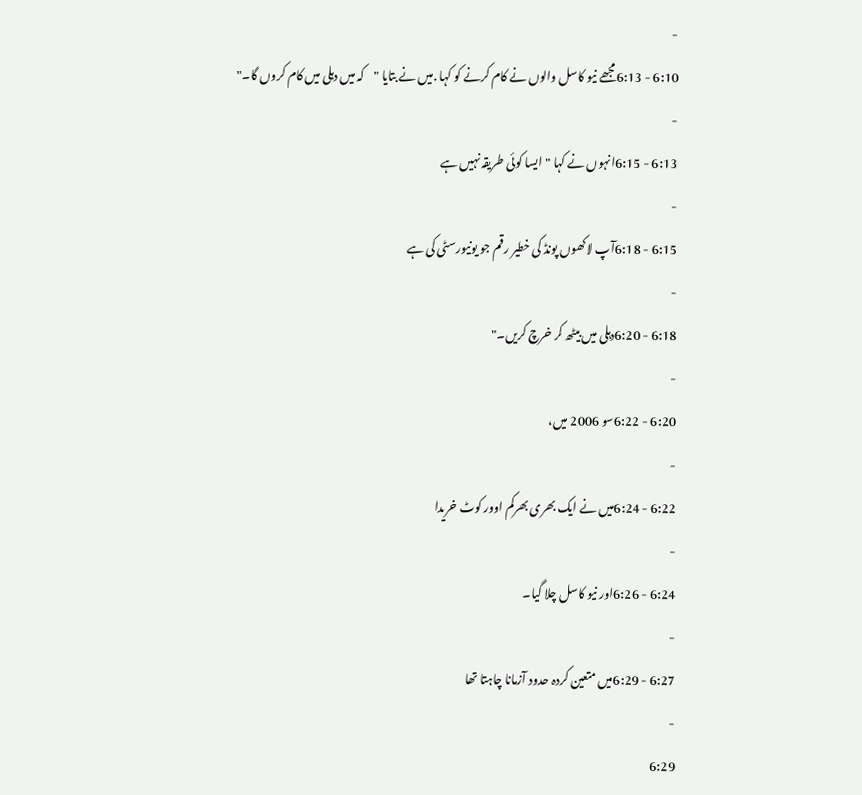-
6:10 - 6:13مجھے نیو کاسل والوں نے کام کرنے کو کہا .میں نے بتایا "کہ میں دہلی میں کام کروں گا۔"
-
6:13 - 6:15انہوں نے کہا "ایسا کوئی طریقہ نہیں ہے
-
6:15 - 6:18آپ لاکھوں پونڈ کی خطیر رقم جو یونیورسٹی کی ہے
-
6:18 - 6:20دہلی میں بیٹھ کر خرچ کریں۔"
-
6:20 - 6:22سو 2006 میں،
-
6:22 - 6:24میں نے ایک بھری بھرکم اوور کوٹ خریدا
-
6:24 - 6:26اور نیو کاسل چلا گیا۔
-
6:27 - 6:29میں متعین کردہ حدود آزمانا چاہتا تھا
-
6:29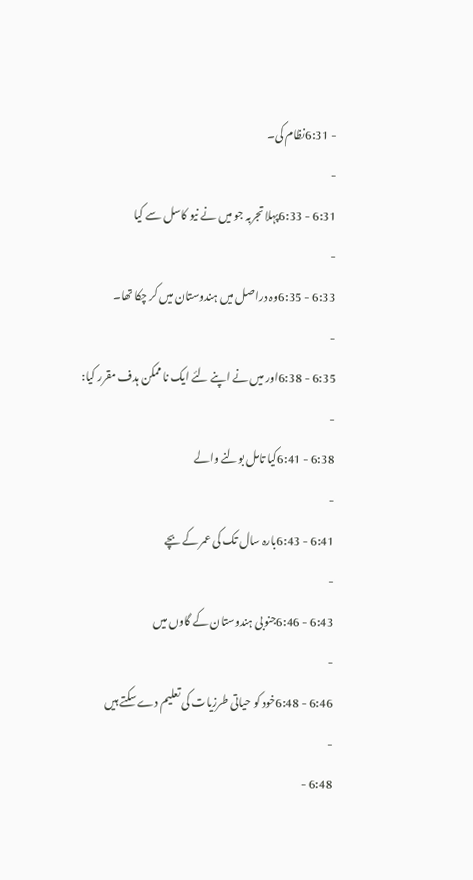- 6:31نظام کی۔
-
6:31 - 6:33پہلا تجربہ جو میں نے نیو کاسل سے کیا
-
6:33 - 6:35وہ دراصل میں ہندوستان میں کر چکا تھا۔
-
6:35 - 6:38اور میں نے اپنے لئے ایک نا ممکن ہدف مقرر کیا:
-
6:38 - 6:41کیا تامل بولنے والے
-
6:41 - 6:43بارہ سال تک کی عمر کے بچے
-
6:43 - 6:46جنوبی ہندوستان کے گاوں میں
-
6:46 - 6:48خود کو حیاتی طرزیات کی تعلیم دے سکتے ہیں
-
6:48 -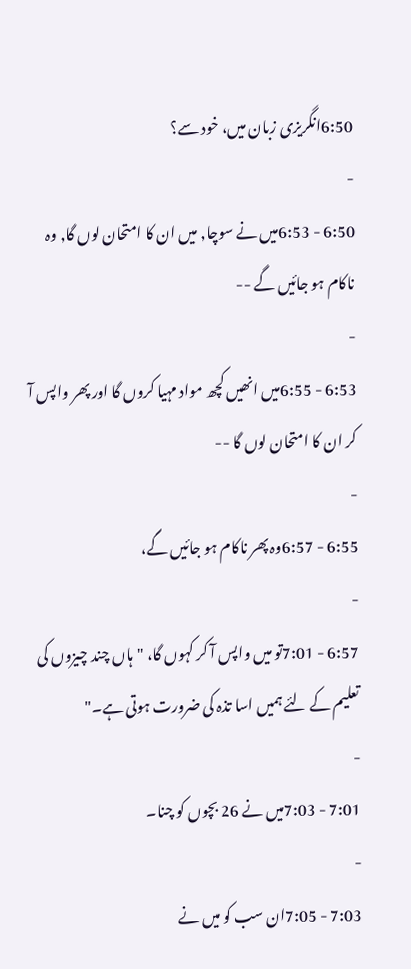6:50انگریزی زبان میں، خود سے؟
-
6:50 - 6:53میں نے سوچا, میں ان کا امتحان لوں گا, وہ ناکام ہو جائیں گے --
-
6:53 - 6:55میں انھیں کچھ مواد مہیا کروں گا اور پھر واپس آ کر ان کا امتحان لوں گا --
-
6:55 - 6:57وہ پھر ناکام ہو جائیں گے،
-
6:57 - 7:01تو میں واپس آ کر کہوں گا، "ہاں چند چیزوں کی تعلیم کے لئے ہمیں اسا تذہ کی ضرورت ہوتی ہے۔"
-
7:01 - 7:03میں نے 26 بچوں کو چنا۔
-
7:03 - 7:05ان سب کو میں نے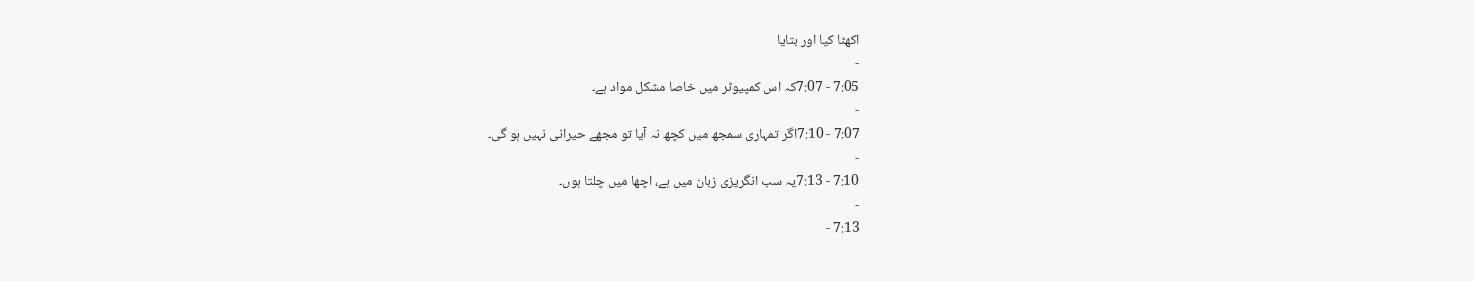اکھٹا کیا اور بتایا
-
7:05 - 7:07کہ اس کمپیوٹر میں خاصا مشکل مواد ہے۔
-
7:07 - 7:10اگر تمہاری سمجھ میں کچھ نہ آیا تو مجھے حیرانی نہیں ہو گی۔
-
7:10 - 7:13یہ سب انگریزی زبان میں ہے، اچھا میں چلتا ہوں۔
-
7:13 -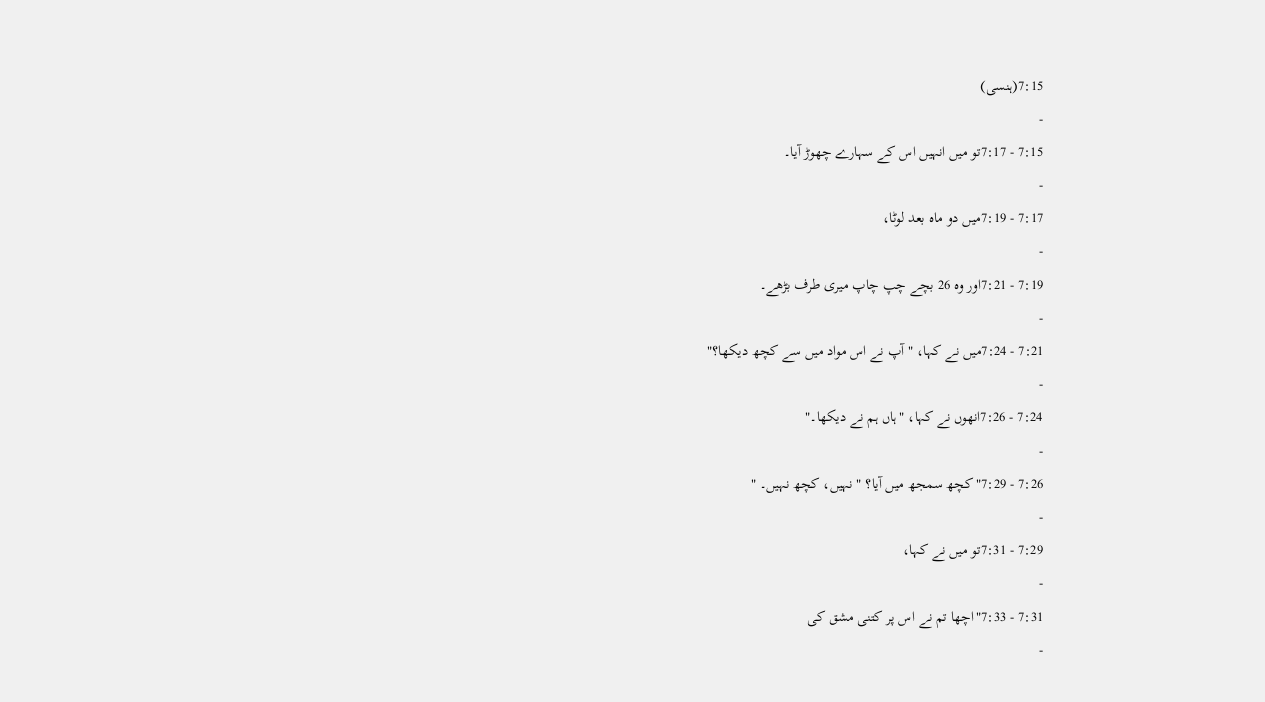7:15(ہنسی)
-
7:15 - 7:17تو میں انہیں اس کے سہارے چھوڑ آیا۔
-
7:17 - 7:19میں دو ماہ بعد لوٹا،
-
7:19 - 7:21اور وہ 26 بچے چپ چاپ میری طرف بڑھے۔
-
7:21 - 7:24میں نے کہا، "آپ نے اس مواد میں سے کچھ دیکھا؟"
-
7:24 - 7:26انھوں نے کہا، "ہاں ہم نے دیکھا۔"
-
7:26 - 7:29"کچھ سمجھ میں آیا؟ " نہیں، کچھ نہیں۔ "
-
7:29 - 7:31تو میں نے کہا،
-
7:31 - 7:33"اچھا تم نے اس پر کتنی مشق کی
-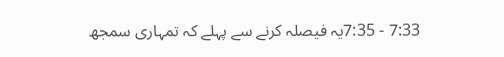7:33 - 7:35یہ فیصلہ کرنے سے پہلے کہ تمہاری سمجھ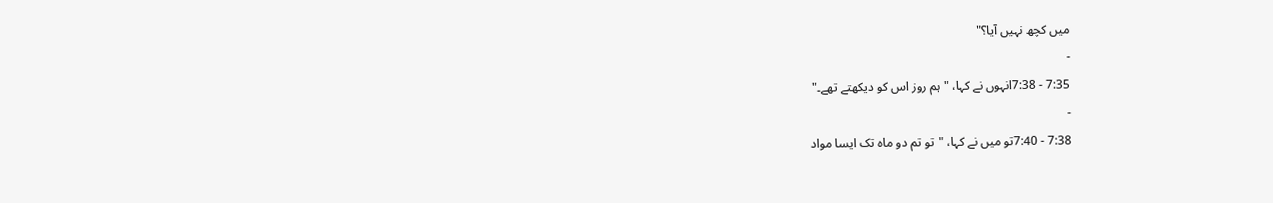میں کچھ نہیں آیا؟"
-
7:35 - 7:38انہوں نے کہا، "ہم روز اس کو دیکھتے تھے۔"
-
7:38 - 7:40تو میں نے کہا، "تو تم دو ماہ تک ایسا مواد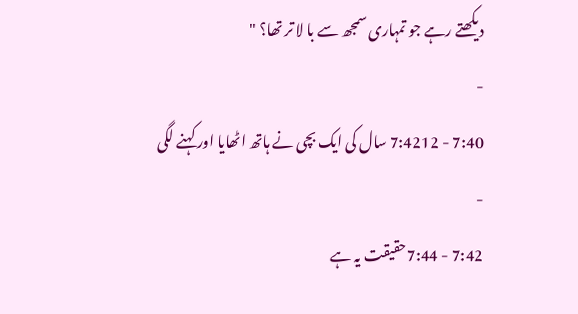دیکھتے رہے جو تمہاری سمجھ سے با لا تر تھا؟ "
-
7:40 - 7:4212 سال کی ایک بچی نے ہاتھ اٹھایا اور کہنے لگی
-
7:42 - 7:44حقیقت یہ ہے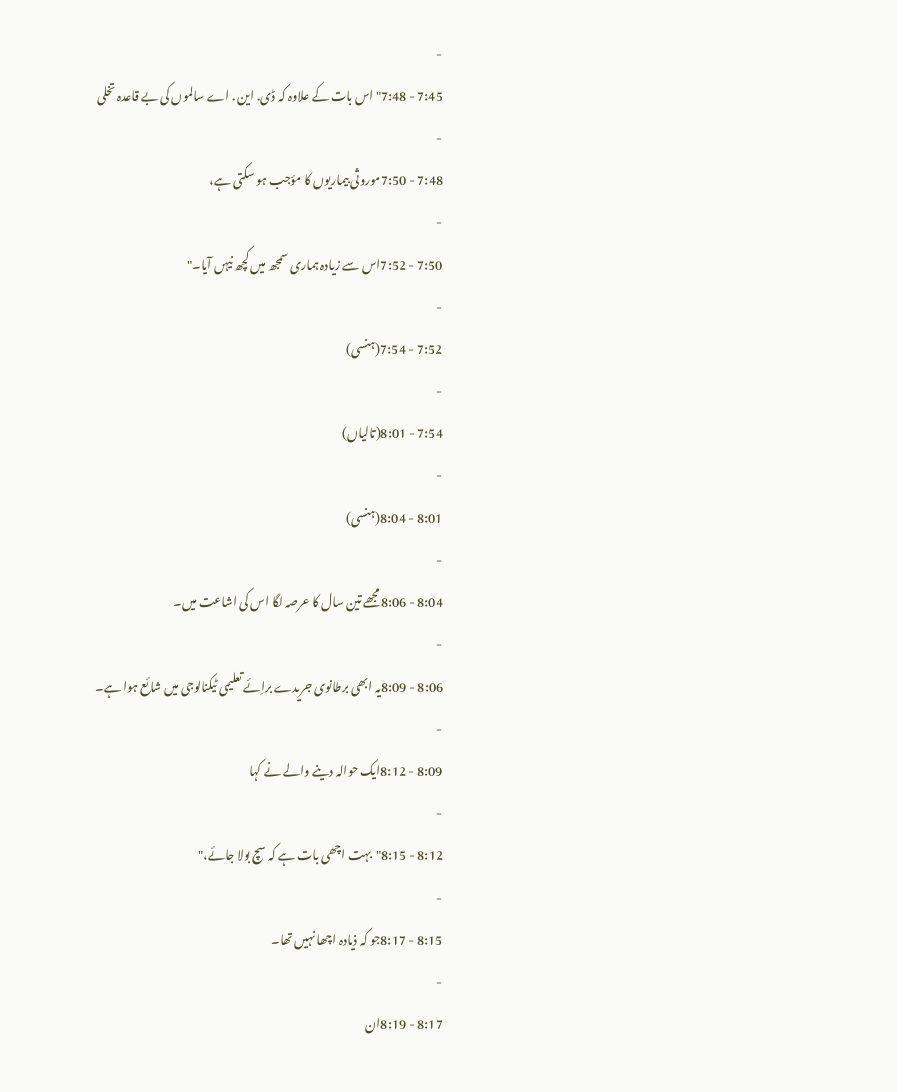-
7:45 - 7:48"اس بات کے علاوہ کہ ڈی. این . اے سالموں کی بے قاعدہ تخلی
-
7:48 - 7:50موروثی بيماريوں کا مؤجب ہو سکتی ہے،
-
7:50 - 7:52اس سے زيادہ ہماری سمجھ ميں کچھ نيہں آيا۔"
-
7:52 - 7:54(ہنسی)
-
7:54 - 8:01(تالیاں)
-
8:01 - 8:04(ہنسی)
-
8:04 - 8:06مجھے تین سال کا عرصہ لگا اس کی اشاعت میں۔
-
8:06 - 8:09یہ ابھی برطانوی جریدے براِئے تعلیمی ٹیکنالوجی میں شائع ہوا ہے۔
-
8:09 - 8:12ایک حوالہ دینے والے نے کہا
-
8:12 - 8:15"بہت اچھی بات ہے کہ سچ بولا جائے،"
-
8:15 - 8:17جو کہ ذیادہ اچھا نہیں تھا۔
-
8:17 - 8:19ان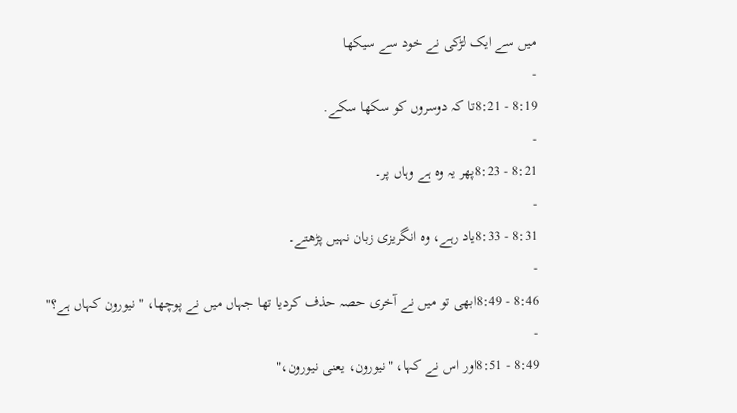میں سے ایک لڑکی نے خود سے سیکھا
-
8:19 - 8:21تا کہ دوسروں کو سکھا سکے.
-
8:21 - 8:23پھر یہ وہ ہے وہاں پر۔
-
8:31 - 8:33یاد رہے، وہ انگریزی زبان نہیں پڑھتے۔
-
8:46 - 8:49ابھی تو میں نے آخری حصہ حذف کردیا تھا جہاں میں نے پوچھا، " نیورون کہاں ہے؟"
-
8:49 - 8:51اور اس نے کہا، "نیورون، یعنی نیورون،"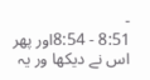-
8:51 - 8:54اور پھر اس نے دیکھا ور یہ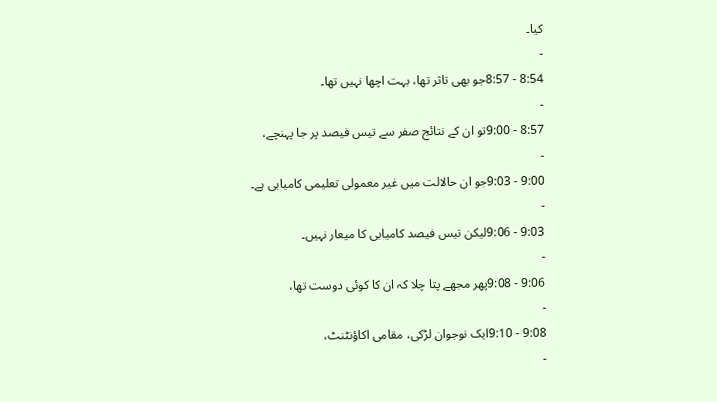کیا۔
-
8:54 - 8:57جو بھی تاثر تھا، بہت اچھا نہیں تھا۔
-
8:57 - 9:00تو ان کے نتائج صفر سے تیس فیصد پر جا پہنچے،
-
9:00 - 9:03جو ان حالالت میں غیر معمولی تعلیمی کامیابی ہے۔
-
9:03 - 9:06لیکن تیس فیصد کامیابی کا میعار نہیں۔
-
9:06 - 9:08پھر مجھے پتا چلا کہ ان کا کوئی دوست تھا،
-
9:08 - 9:10ایک نوجوان لڑکی، مقامی اکاؤنٹنٹ،
-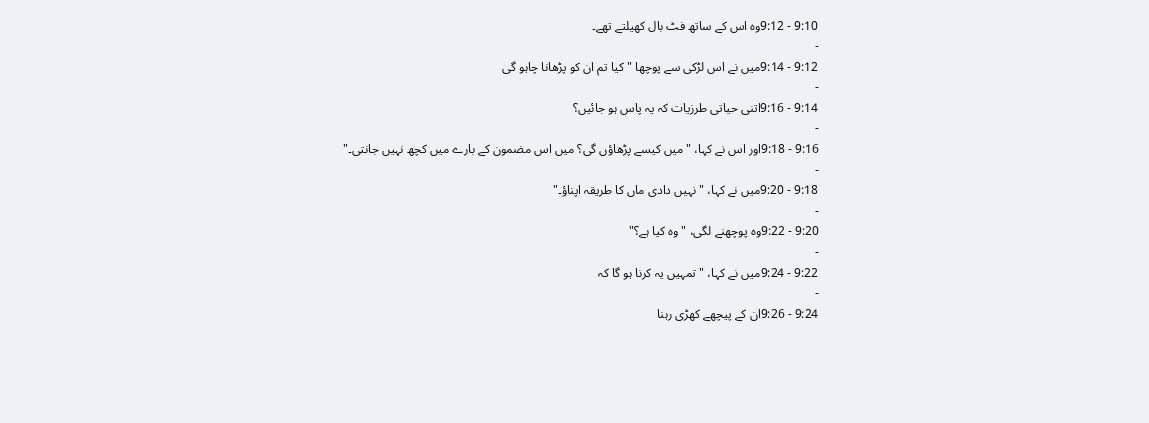9:10 - 9:12وہ اس کے ساتھ فٹ بال کھیلتے تھے۔
-
9:12 - 9:14میں نے اس لڑکی سے پوچھا " کیا تم ان کو پڑھانا چاہو گی
-
9:14 - 9:16اتنی حیاتی طرزیات کہ یہ پاس ہو جائیں؟
-
9:16 - 9:18اور اس نے کہا، "میں کیسے پڑھاؤں گی؟ میں اس مضمون کے بارے میں کچھ نہیں جانتی۔"
-
9:18 - 9:20میں نے کہا، "نہیں دادی ماں کا طریقہ اپناؤ۔"
-
9:20 - 9:22وہ پوچھنے لگی، "وہ کیا ہے؟"
-
9:22 - 9:24میں نے کہا، " تمہیں یہ کرنا ہو گا کہ
-
9:24 - 9:26ان کے پیچھے کھڑی رہنا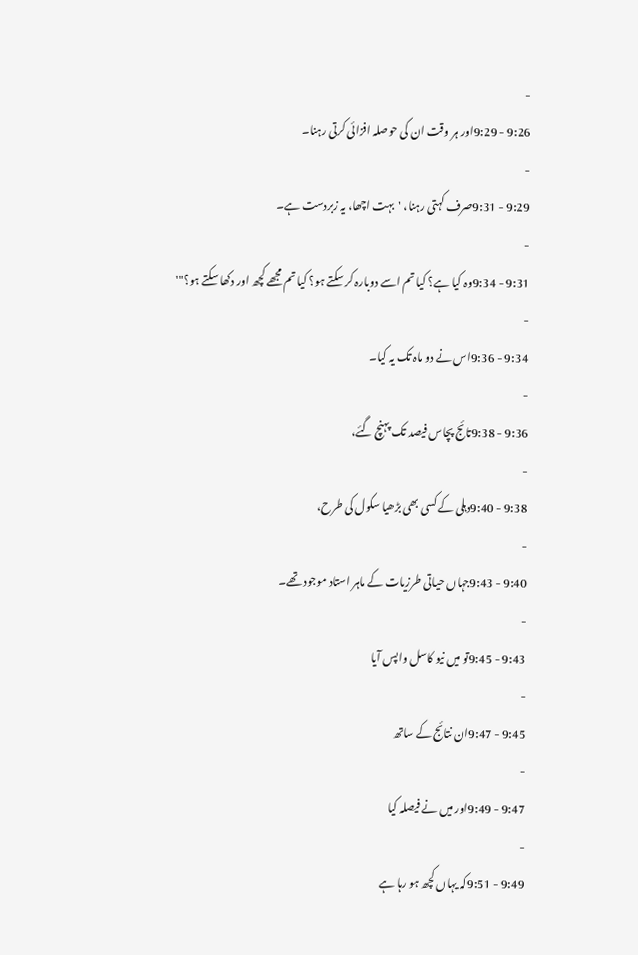-
9:26 - 9:29اور ہر وقت ان کی حوصلہ افزائی کرتی رہنا۔
-
9:29 - 9:31صرف کہتی رہنا، 'بہت اچھا، یہ زبردست ہے۔
-
9:31 - 9:34وہ کیا ہے؟ کیا تم اسے دوبارہ کر سکتے ہو؟ کیا تم مجھے کچھ اور دکھا سکتے ہو؟"'
-
9:34 - 9:36اس نے دو ماہ تک یہ کیا۔
-
9:36 - 9:38تائج پچاس فیصد تک پہنچ گئے،
-
9:38 - 9:40دہلی کے کسی بھی بڑھیا سکول کی طرح،
-
9:40 - 9:43جہاں حیاتی طرزیات کے ماہر استاد موجود تھے۔
-
9:43 - 9:45تو میں نیو کاسل واپس آیا
-
9:45 - 9:47ان نتائج کے ساتھ
-
9:47 - 9:49اور میں نے فیصلہ کیا
-
9:49 - 9:51کہ یہاں کچھ ہو رہا ہے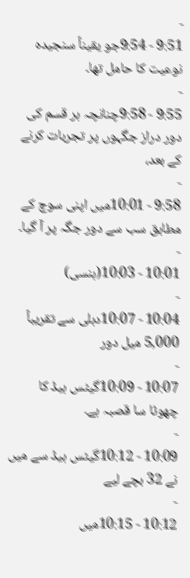-
9:51 - 9:54جو یقیناً سنجیدہ نوعیت کا حامل تھا۔
-
9:55 - 9:58چنانچہ ہر قسم کی دور دراز جگہوں پر تجربات کرنے کے بعد،
-
9:58 - 10:01میں اپنی سوچ کے مطابق سب سے دور جگہ پر آ گیا۔
-
10:01 - 10:03(ہنسی)
-
10:04 - 10:07دہلی سے تقريباً 5,000 ميل دور
-
10:07 - 10:09گيٹس ہيڈ کا چھوٹا سا قصبہ ہے۔
-
10:09 - 10:12گیٹس ہیڈ سے میں نے 32 بچے لیے
-
10:12 - 10:15ميں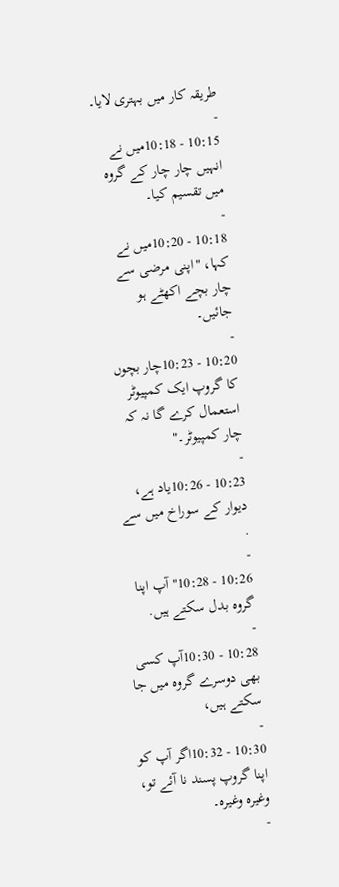طريقہ کار ميں بہتری لایا۔
-
10:15 - 10:18ميں نے انہيں چار چار کے گروہ ميں تقسيم کيا۔
-
10:18 - 10:20میں نے کہا، "اپنی مرضی سے چار بچے اکھٹے ہو جائیں۔
-
10:20 - 10:23چار بچوں کا گروپ ایک کمپیوٹر استعمال کرے گا نہ کہ چار کمپیوٹر۔"
-
10:23 - 10:26یاد ہے، دیوار کے سوراخ میں سے .
-
10:26 - 10:28"آپ اپنا گروہ بدل سکتے ہیں.
-
10:28 - 10:30آپ کسی بھی دوسرے گروہ میں جا سکتے ہیں،
-
10:30 - 10:32اگر آپ کو اپنا گروپ پسند نا آئے تو، وغیرہ وغیرہ۔
-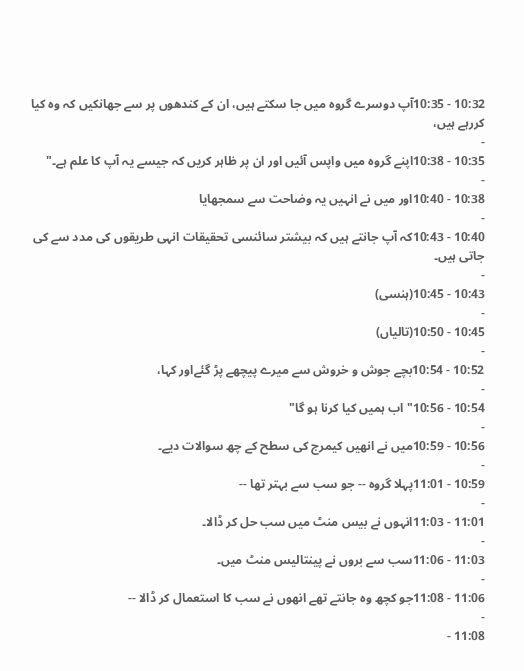10:32 - 10:35آپ دوسرے گروہ میں جا سکتے ہیں، ان کے کندھوں پر سے جھانکیں کہ وہ کیا کررہے ہیں،
-
10:35 - 10:38اپنے گروہ میں واپس آئیں اور ان پر ظاہر کریں کہ جیسے یہ آپ کا علم ہے۔"
-
10:38 - 10:40اور میں نے انہیں یہ وضاحت سے سمجھایا
-
10:40 - 10:43کہ آپ جانتے ہیں کہ بیشتر سائنسی تحقیقات انہی طریقوں کی مدد سے کی جاتی ہیں۔
-
10:43 - 10:45(ہنسی)
-
10:45 - 10:50(تالیاں)
-
10:52 - 10:54بچے جوش و خروش سے میرے پیچھے پڑ گئےاور کہا،
-
10:54 - 10:56"اب ہمیں کیا کرنا ہو گا"
-
10:56 - 10:59میں نے انھیں کیمرج کی سطح کے چھ سوالات دیے۔
-
10:59 - 11:01پہلا گروہ -- جو سب سے بہتر تھا --
-
11:01 - 11:03انہوں نے بیس منٹ میں سب حل کر ڈالا۔
-
11:03 - 11:06سب سے بروں نے پینتالیس منٹ میں۔
-
11:06 - 11:08جو کچھ وہ جانتے تھے انھوں نے سب کا استعمال کر ڈالا --
-
11:08 -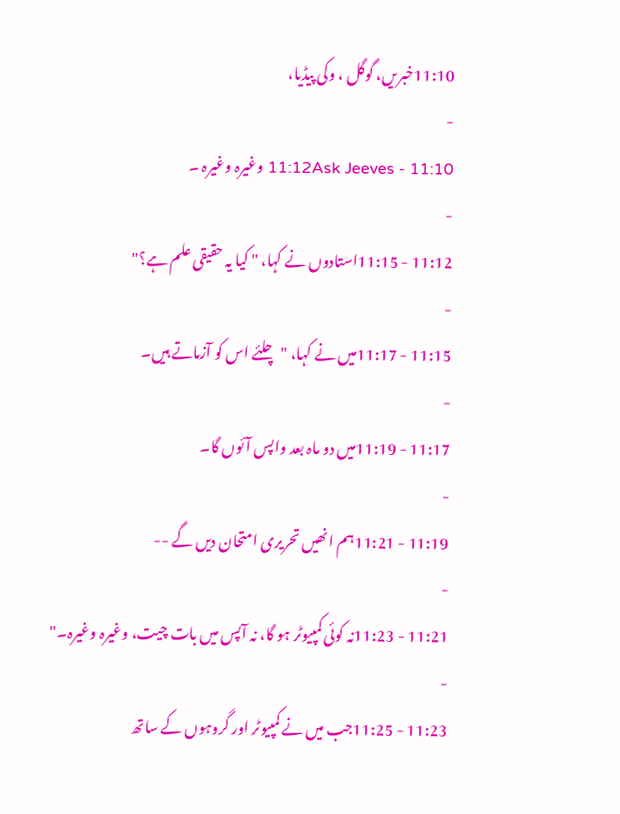11:10خبریں، گوگل ، وکی پیڈیا،
-
11:10 - 11:12Ask Jeeves وغیرہ وغیرہ ۔
-
11:12 - 11:15استادوں نے کہا، " کیا یہ حقیقی علم ہے؟"
-
11:15 - 11:17میں نے کہا، " چلئے اس کو آزماتے ہیں۔
-
11:17 - 11:19میں دو ماہ بعد واپس آئوں گا۔
-
11:19 - 11:21ہم انھیں تحریری امتحان دیں گے --
-
11:21 - 11:23نہ کوئی کمپیوٹر ہو گا، نہ آپس میں بات چیت، وغیرہ وغیرہ۔"
-
11:23 - 11:25جب میں نے کمپیوٹر اور گروہوں کے ساتھ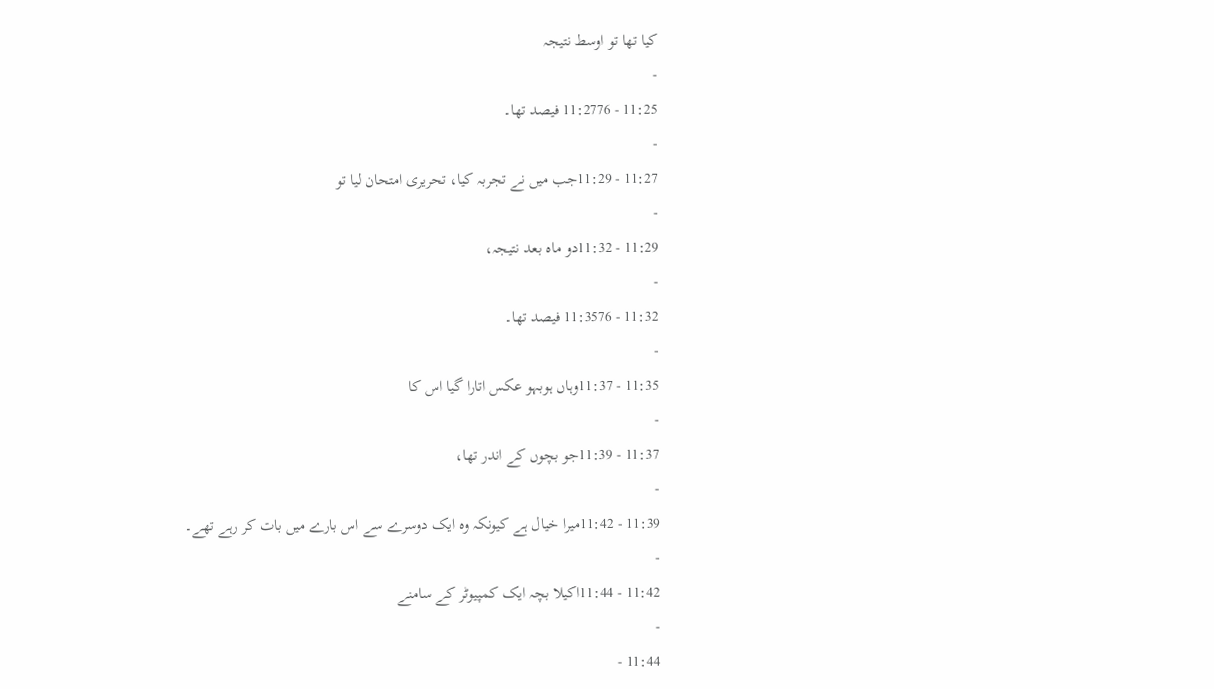کیا تھا تو اوسط نتیجہ
-
11:25 - 11:2776 فیصد تھا۔
-
11:27 - 11:29جب میں نے تجربہ کیا، تحریری امتحان لیا تو
-
11:29 - 11:32دو ماہ بعد نتیجہ،
-
11:32 - 11:3576 فیصد تھا۔
-
11:35 - 11:37وہاں ہوبہو عکس اتارا گیا اس کا
-
11:37 - 11:39جو بچوں کے اندر تھا،
-
11:39 - 11:42میرا خیال ہے کیونکہ وہ ایک دوسرے سے اس بارے میں بات کر رہے تھے۔
-
11:42 - 11:44اکیلا بچہ ایک کمپیوٹر کے سامنے
-
11:44 -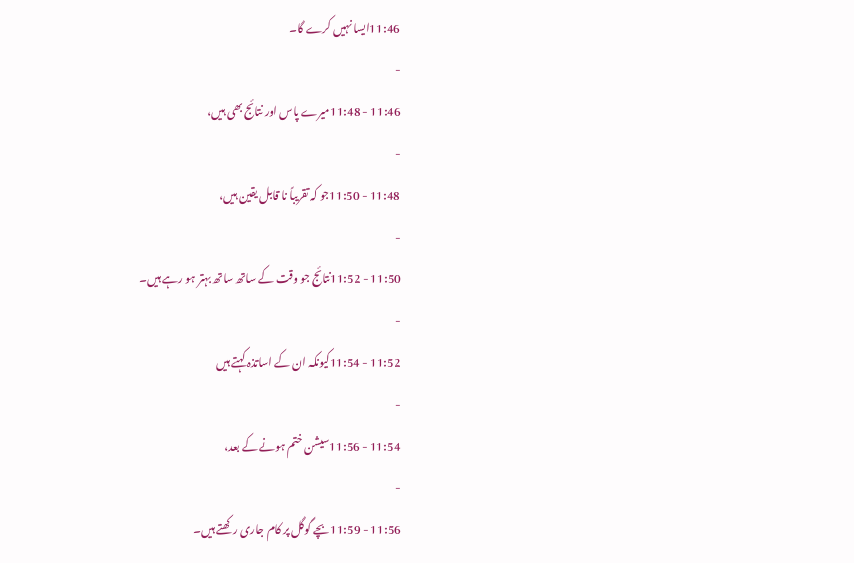11:46ایسا نہیں کرے گا۔
-
11:46 - 11:48میرے پاس اور نتائج بھی ہیں،
-
11:48 - 11:50جو کہ تقریباً نا قابل یقین ہیں،
-
11:50 - 11:52نتائج جو وقت کے ساتھ ساتھ بہتر ہو رہے ہیں۔
-
11:52 - 11:54کیونکہ ان کے اساتذہ کہتے ہیں
-
11:54 - 11:56سیشن ختم ہونے کے بعد،
-
11:56 - 11:59بچے گوگل پر کام جاری رکھتے ہیں۔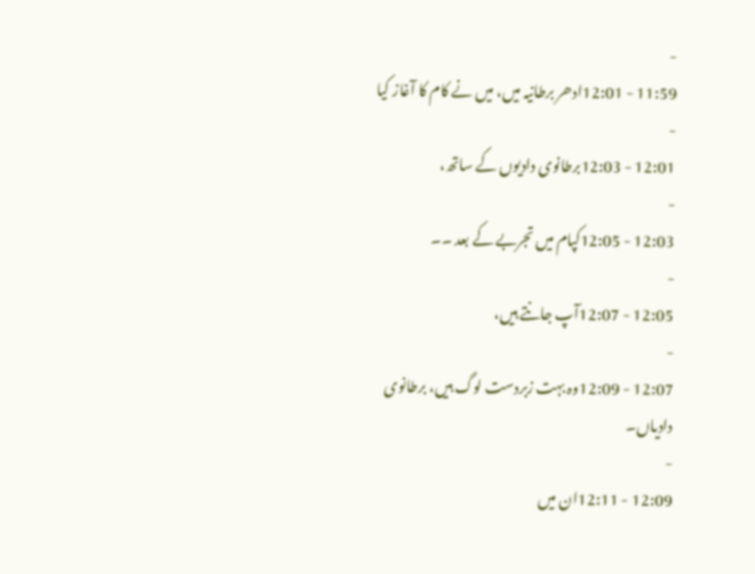-
11:59 - 12:01ادھر برطانیہ میں، میں نے کام کا آغاز کیا
-
12:01 - 12:03برطانوی دادیوں کے ساتھ،
-
12:03 - 12:05کپام میں تجربے کے بعد ۔۔
-
12:05 - 12:07آپ جانتے ہیں،
-
12:07 - 12:09وہ بہت زبردست لوگ ہیں، برطانوی دادیاں۔
-
12:09 - 12:11ان میں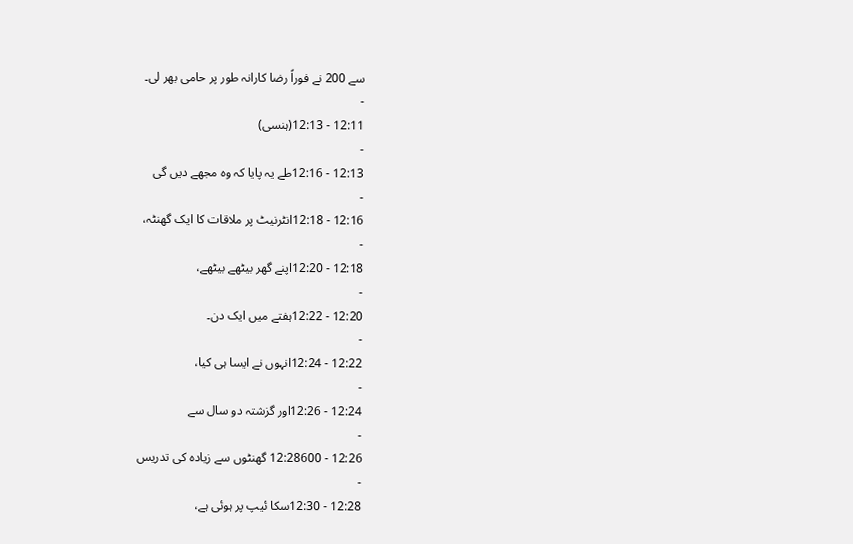سے 200 نے فوراً رضا کارانہ طور پر حامی بھر لی۔
-
12:11 - 12:13(ہنسی)
-
12:13 - 12:16طے یہ پایا کہ وہ مجھے دیں گی
-
12:16 - 12:18انٹرنیٹ پر ملاقات کا ایک گھنٹہ،
-
12:18 - 12:20اپنے گھر بیٹھے بیٹھے،
-
12:20 - 12:22ہفتے میں ایک دن۔
-
12:22 - 12:24انہوں نے ایسا ہی کیا،
-
12:24 - 12:26اور گزشتہ دو سال سے
-
12:26 - 12:28600 گھنٹوں سے زیادہ کی تدریس
-
12:28 - 12:30سکا ئیپ پر ہوئی ہے،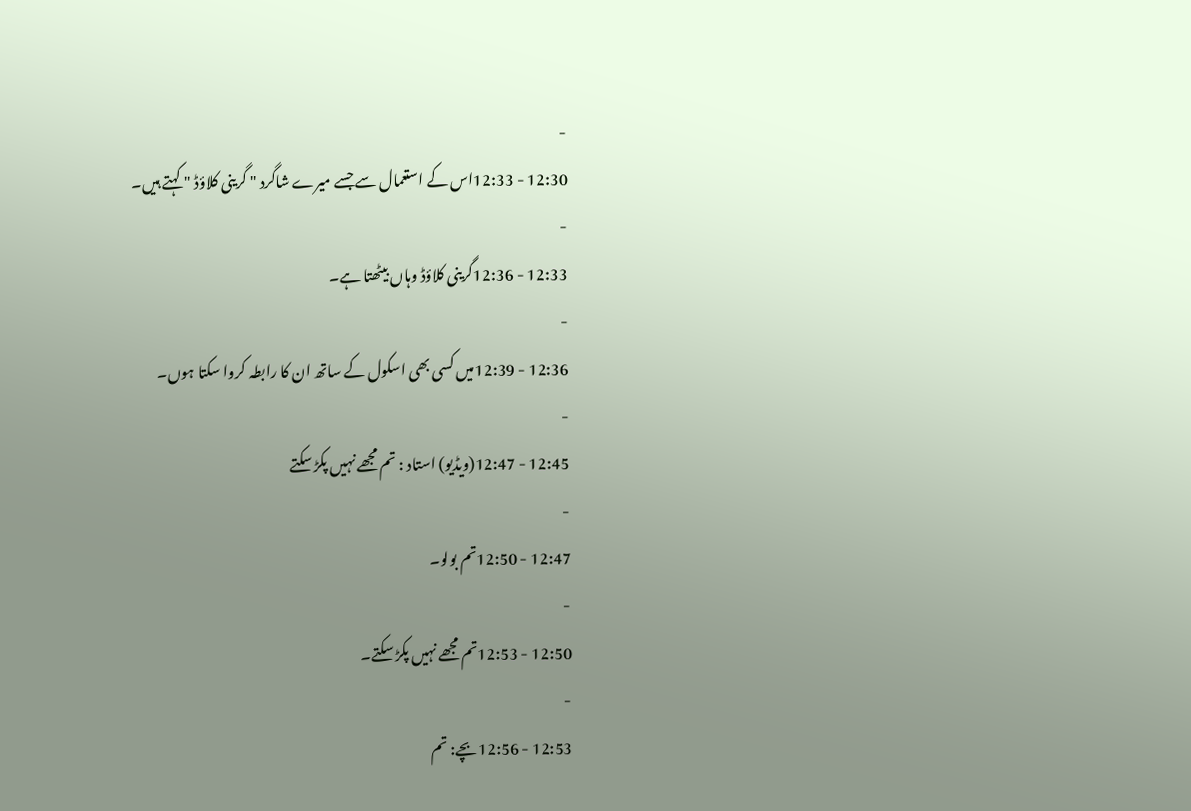-
12:30 - 12:33اس کے استعمال سے جسے میرے شاگرد " گرینی کلاؤڈ " کہتے ہیں۔
-
12:33 - 12:36گرینی کلاؤڈ وہاں بیٹھتا ہے۔
-
12:36 - 12:39میں کسی بھی اسکول کے ساتھ ان کا رابطہ کروا سکتا ہوں۔
-
12:45 - 12:47(ویڈیو) استاد : تم مجھے نہیں پکڑ سکتے
-
12:47 - 12:50تم بولو۔
-
12:50 - 12:53تم مجھے نہیں پکڑ سکتے۔
-
12:53 - 12:56بچے: تم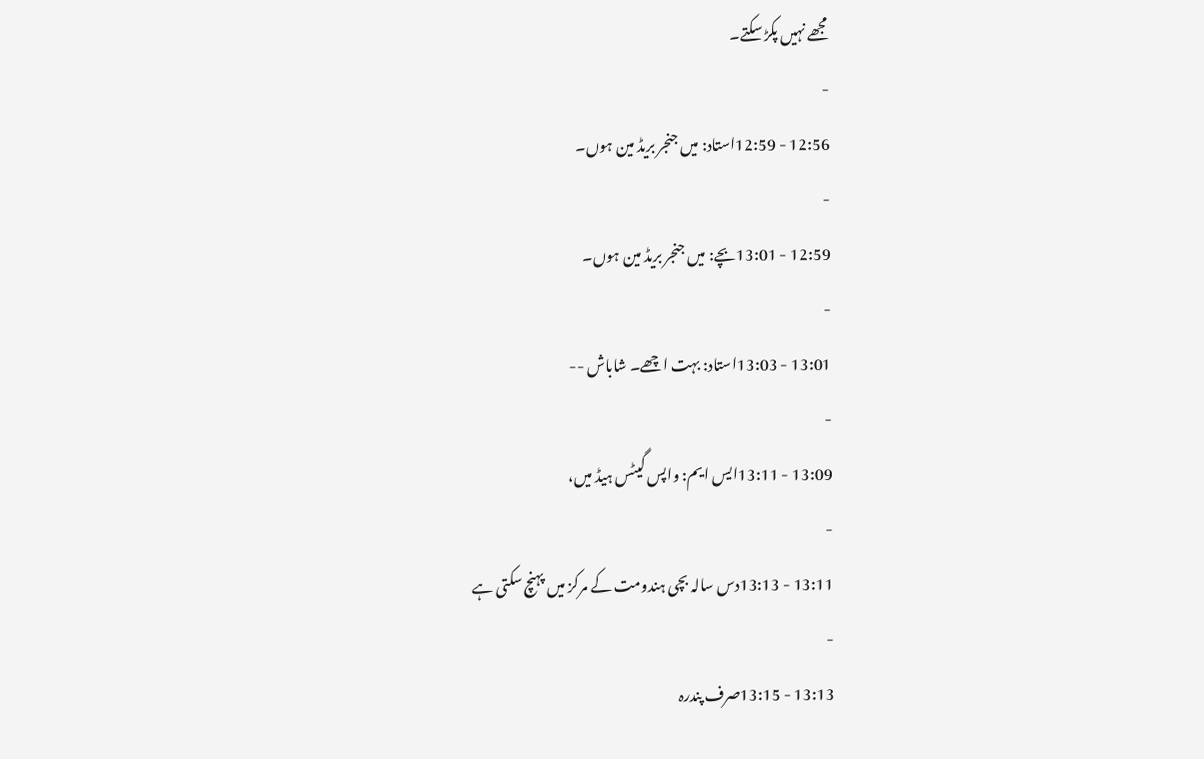مجھے نہیں پکڑ سکتے۔
-
12:56 - 12:59استاد: میں جنجر بریڈ مین ہوں۔
-
12:59 - 13:01بچے: میں جنجر بریڈ مین ہوں۔
-
13:01 - 13:03استاد: بہت اچھے۔ شاباش --
-
13:09 - 13:11ایس ایم: واپس گیٹس ہیڈ میں،
-
13:11 - 13:13دس سالہ بچی ہندومت کے مرکز میں پہنچ سکتی ہے
-
13:13 - 13:15صرف پندرہ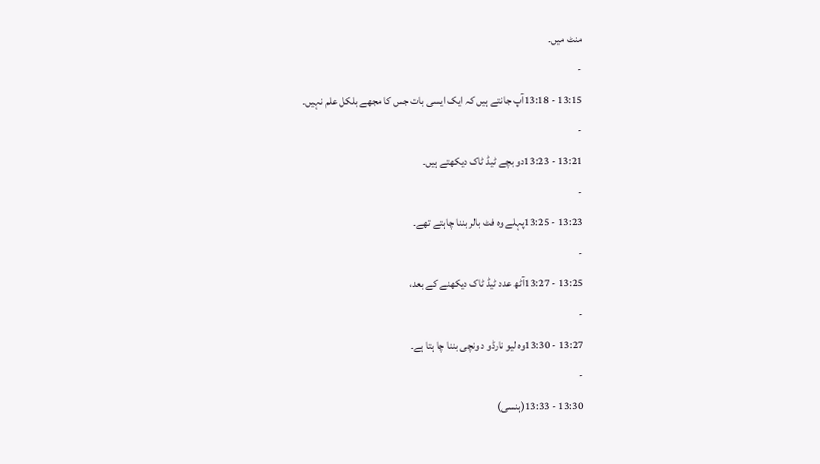منٹ میں۔
-
13:15 - 13:18آپ جانتے ہیں کہ ایک ایسی بات جس کا مجھے بلکل علم نہیں۔
-
13:21 - 13:23دو بچے ٹیڈ ٹاک دیکھتے ہیں۔
-
13:23 - 13:25پہلے وہ فٹ بالر بننا چاہتے تھے۔
-
13:25 - 13:27آٹھ عدد ٹیڈ ٹاک دیکھنے کے بعد،
-
13:27 - 13:30وہ لیو نارڈو د ونچی بننا چا ہتا ہے۔
-
13:30 - 13:33(ہنسی)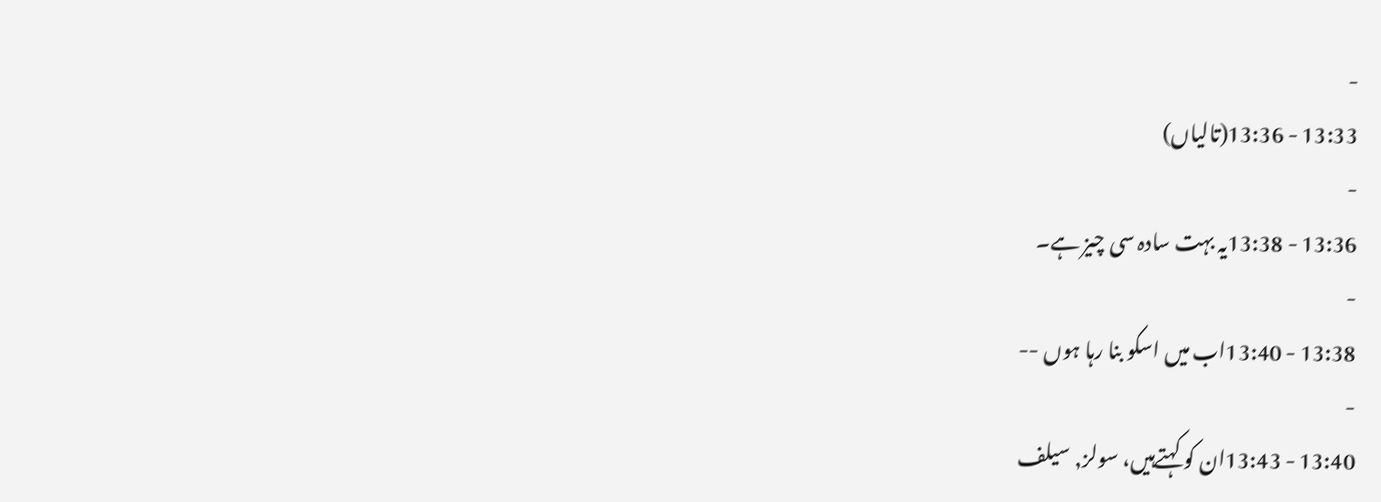-
13:33 - 13:36(تالیاں)
-
13:36 - 13:38یہ بہت سادہ سی چیز ہے۔
-
13:38 - 13:40اب میں اسکو بنا رہا ہوں --
-
13:40 - 13:43ان کو کہتےہیں، سولز, سیلف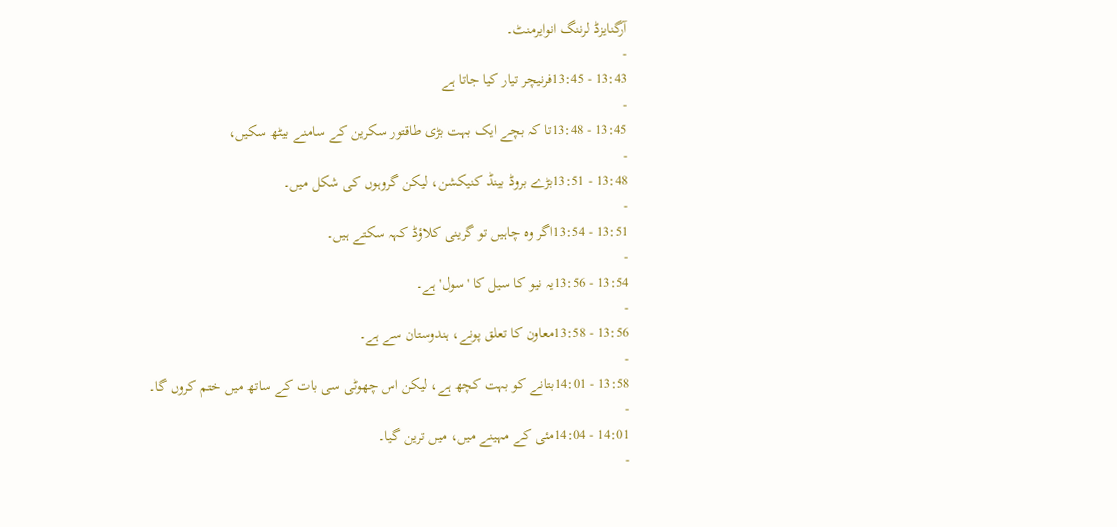آرگنايزڈ لرننگ انوايرمنٹ۔
-
13:43 - 13:45فرنیچر تیار کیا جاتا ہے
-
13:45 - 13:48تا کہ بچے ایک بہت بڑی طاقتور سکرین کے سامنے بیٹھ سکیں،
-
13:48 - 13:51بڑے بروڈ بینڈ کنیکشن، لیکن گروہوں کی شکل میں۔
-
13:51 - 13:54اگر وہ چاہیں تو گرينی کلاؤڈ کہہ سکتے ہیں۔
-
13:54 - 13:56یہ نیو کا سیل کا 'سول' ہے۔
-
13:56 - 13:58معاون کا تعلق پونے، ہندوستان سے ہے۔
-
13:58 - 14:01بتانے کو بہت کچھ ہے، لیکن اس چھوٹی سی بات کے ساتھ میں ختم کروں گا۔
-
14:01 - 14:04مئی کے مہینے میں، میں ترین گیا۔
-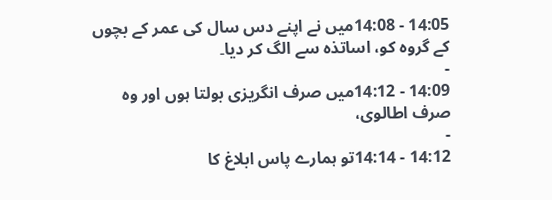14:05 - 14:08میں نے اپنے دس سال کی عمر کے بچوں کے گروہ کو، اساتذہ سے الگ کر دیا۔
-
14:09 - 14:12میں صرف انگریزی بولتا ہوں اور وہ صرف اطالوی،
-
14:12 - 14:14تو ہمارے پاس ابلاغ کا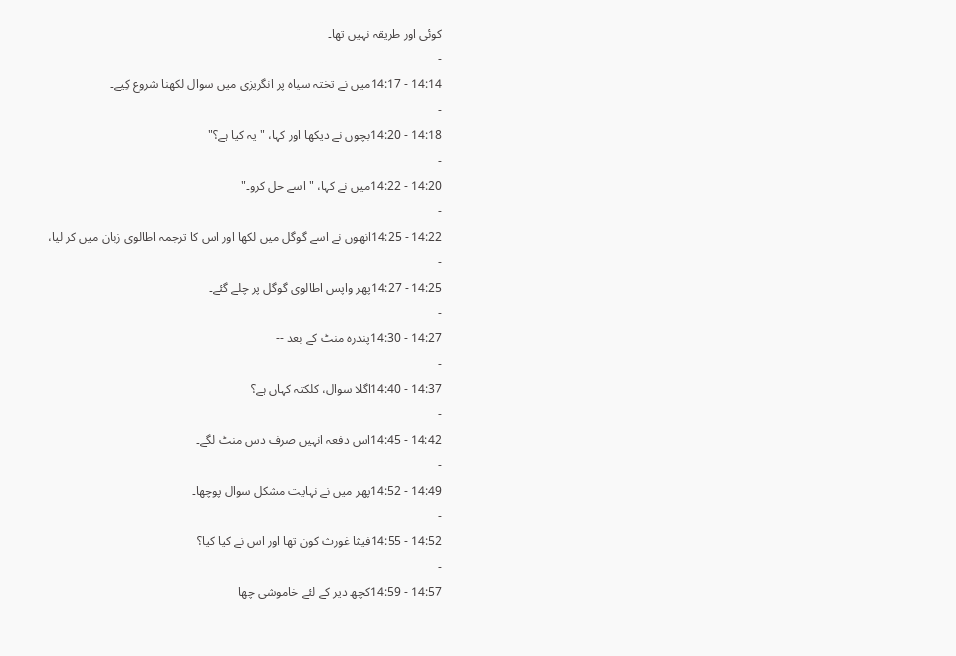کوئی اور طریقہ نہیں تھا۔
-
14:14 - 14:17میں نے تختہ سیاه پر انگریزی میں سوال لکھنا شروع کِیے۔
-
14:18 - 14:20بچوں نے دیکھا اور کہا، " یہ کیا ہے؟"
-
14:20 - 14:22میں نے کہا، " اسے حل کرو۔"
-
14:22 - 14:25انھوں نے اسے گوگل میں لکھا اور اس کا ترجمہ اطالوی زبان میں کر لیا،
-
14:25 - 14:27پھر واپس اطالوی گوگل پر چلے گئے۔
-
14:27 - 14:30پندرہ منٹ کے بعد --
-
14:37 - 14:40اگلا سوال، کلکتہ کہاں ہے؟
-
14:42 - 14:45اس دفعہ انہیں صرف دس منٹ لگے۔
-
14:49 - 14:52پھر میں نے نہایت مشکل سوال پوچھا۔
-
14:52 - 14:55فيثا غورث کون تھا اور اس نے کيا کيا؟
-
14:57 - 14:59کچھ دیر کے لئے خاموشی چھا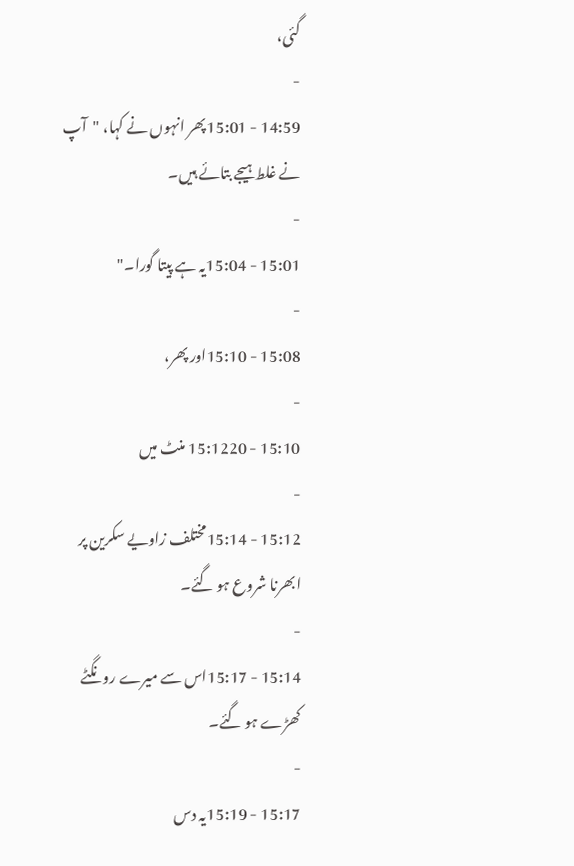گئی،
-
14:59 - 15:01پھر انہوں نے کہا، "آپ نے غلط ہیجے بتائے ہیں۔
-
15:01 - 15:04یہ ہے پیتا گورا۔"
-
15:08 - 15:10اور پھر،
-
15:10 - 15:1220 منٹ میں
-
15:12 - 15:14مختلف زاویے سکرین پر ابھرنا شروع ہو گئے۔
-
15:14 - 15:17اس سے میرے رونگٹے کھڑے ہو گئے۔
-
15:17 - 15:19یہ دس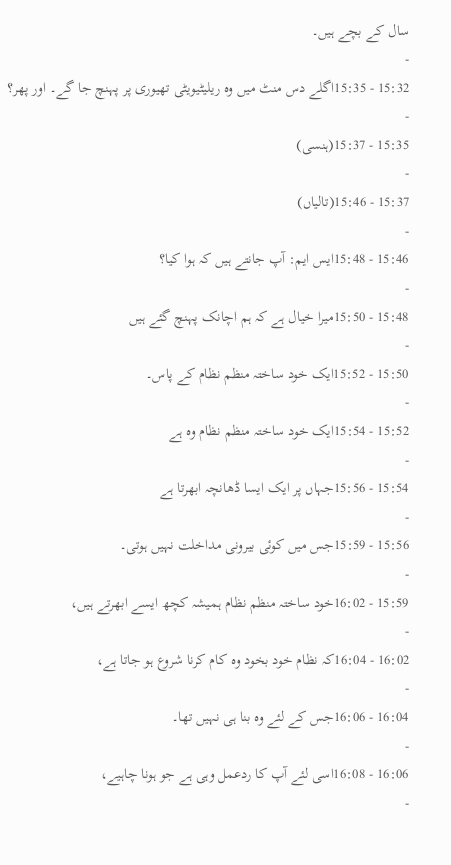سال کے بچے ہیں۔
-
15:32 - 15:35اگلے دس منٹ ميں وہ ريلیٹيويٹی تھيوری پر پہنچ جا گے۔ اور پھر؟
-
15:35 - 15:37(ہنسی)
-
15:37 - 15:46(تالیاں)
-
15:46 - 15:48ایس ایم: آپ جانتے ہیں کہ ہوا کیا؟
-
15:48 - 15:50میرا خیال ہے کہ ہم اچانک پہنچ گئے ہیں
-
15:50 - 15:52ایک خود ساختہ منظم نظام کے پاس۔
-
15:52 - 15:54ایک خود ساختہ منظم نظام وہ ہے
-
15:54 - 15:56جہاں پر ایک ایسا ڈھانچہ ابھرتا ہے
-
15:56 - 15:59جس میں کوئی بیرونی مداخلت نہیں ہوتی۔
-
15:59 - 16:02خود ساختہ منظم نظام ہمیشہ کچھ ایسے ابھرتے ہیں،
-
16:02 - 16:04کہ نظام خود بخود وہ کام کرنا شروع ہو جاتا ہے،
-
16:04 - 16:06جس کے لئے وہ بنا ہی نہیں تھا۔
-
16:06 - 16:08اسی لئے آپ کا ردعمل وہی ہے جو ہونا چاہیے،
-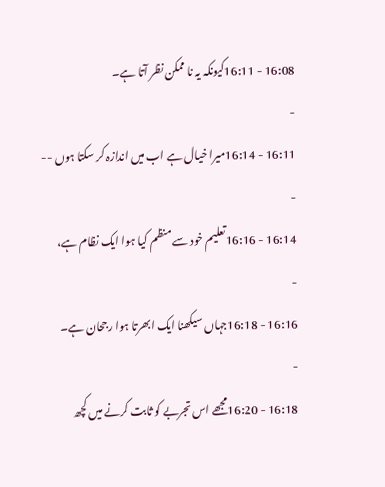16:08 - 16:11کیونکہ یہ نا ممکن نظر آتا ہے۔
-
16:11 - 16:14میرا خیال ہے اب میں اندازہ کر سکتا ہوں --
-
16:14 - 16:16تعلیم خود سے منظم کیا ہوا ایک نظام ہے،
-
16:16 - 16:18جہاں سیکھنا ايک ابھرتا ہوا رجحان ہے۔
-
16:18 - 16:20مجھے اس تجربے کو ثابت کرنے میں کچھ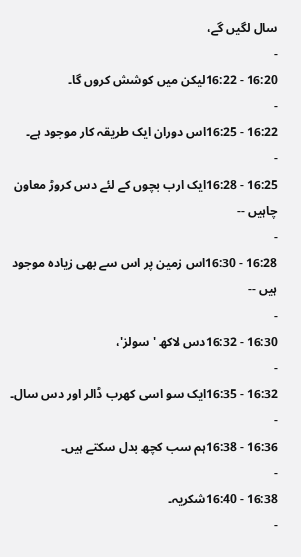سال لگیں گے،
-
16:20 - 16:22لیکن میں کوشش کروں گا۔
-
16:22 - 16:25اس دوران ایک طریقہ کار موجود ہے۔
-
16:25 - 16:28ایک ارب بچوں کے لئے دس کروڑ معاون چاہیں --
-
16:28 - 16:30اس زمین پر اس سے بھی زیادہ موجود ہیں --
-
16:30 - 16:32دس لاکھ 'سولز'،
-
16:32 - 16:35ایک سو اسی کھرب ڈالر اور دس سال۔
-
16:36 - 16:38ہم سب کچھ بدل سکتے ہیں۔
-
16:38 - 16:40شکریہ۔
-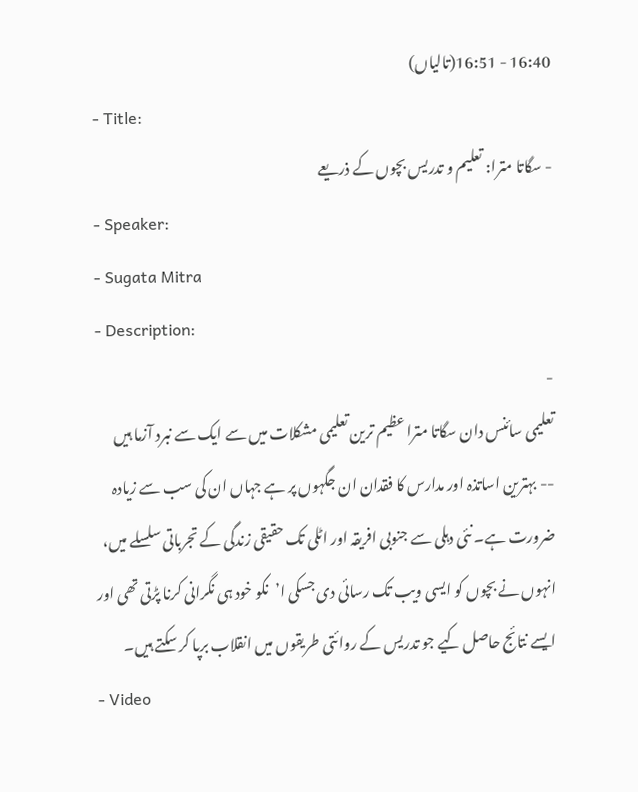16:40 - 16:51(تالياں)
- Title:
- سگاتا مترا: تعلیم و تدریس بچوں کے ذريعے
- Speaker:
- Sugata Mitra
- Description:
-
تعليمی سائنس دان سگاتا مترا عظيم ترين تعليمی مشکلات ميں سے ايک سے نبرد آزما ہيں -- بہترين اساتذہ اور مدارس کا فقدان ان جگہوں پر ہے جہاں ان کی سب سے زيادہ ضرورت ہے۔ نئی دہلی سے جنوبی افريقہ اور اٹلی تک حقيقی زندگی کے تجرباتی سلسلے ميں، انہوں نے بچوں کو ايسی ويب تک رسائی دی جسکی ا’نکو خود ہی نگرانی کرنا پڑتی تھی اور ايسے نتائج حاصل کيے جو تدريس کے روائتی طريقوں ميں انقلاب برپا کر سکتے ہيں۔
- Video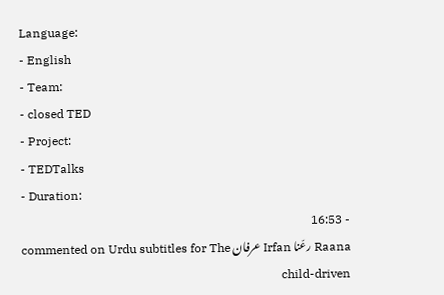Language:
- English
- Team:
- closed TED
- Project:
- TEDTalks
- Duration:
- 16:53
Raana رعّنا Irfan عرفان commented on Urdu subtitles for The child-driven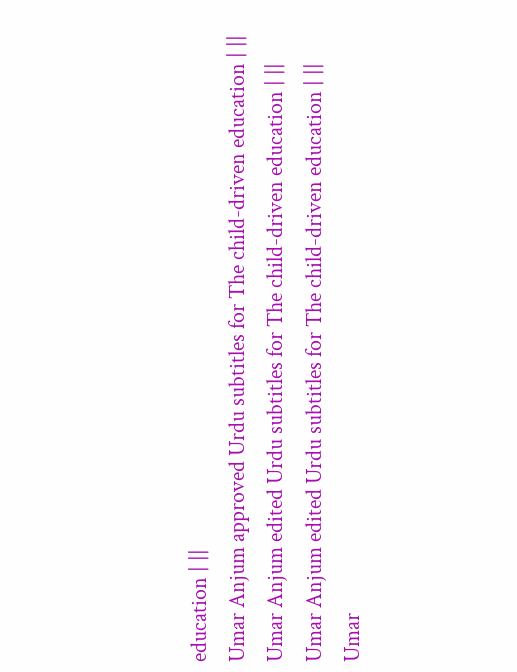education | ||
Umar Anjum approved Urdu subtitles for The child-driven education | ||
Umar Anjum edited Urdu subtitles for The child-driven education | ||
Umar Anjum edited Urdu subtitles for The child-driven education | ||
Umar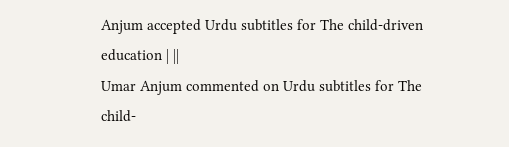Anjum accepted Urdu subtitles for The child-driven education | ||
Umar Anjum commented on Urdu subtitles for The child-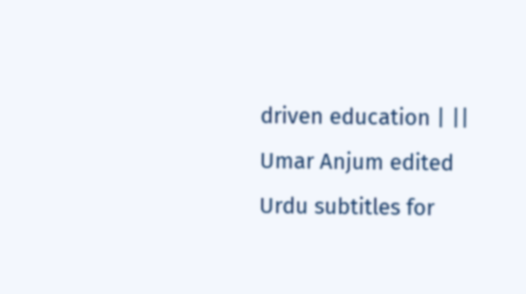driven education | ||
Umar Anjum edited Urdu subtitles for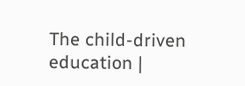The child-driven education |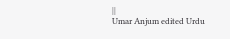||
Umar Anjum edited Urdu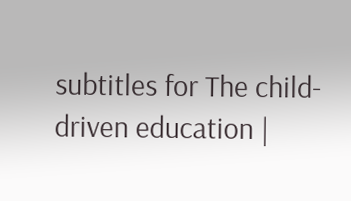subtitles for The child-driven education |